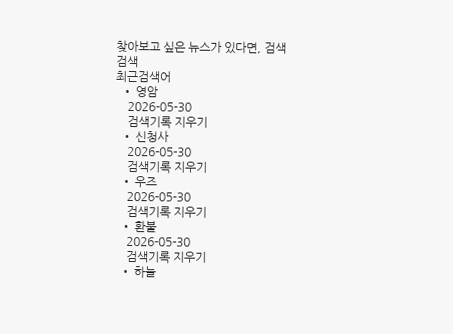찾아보고 싶은 뉴스가 있다면, 검색
검색
최근검색어
  • 영암
    2026-05-30
    검색기록 지우기
  • 신청사
    2026-05-30
    검색기록 지우기
  • 우즈
    2026-05-30
    검색기록 지우기
  • 환불
    2026-05-30
    검색기록 지우기
  • 하늘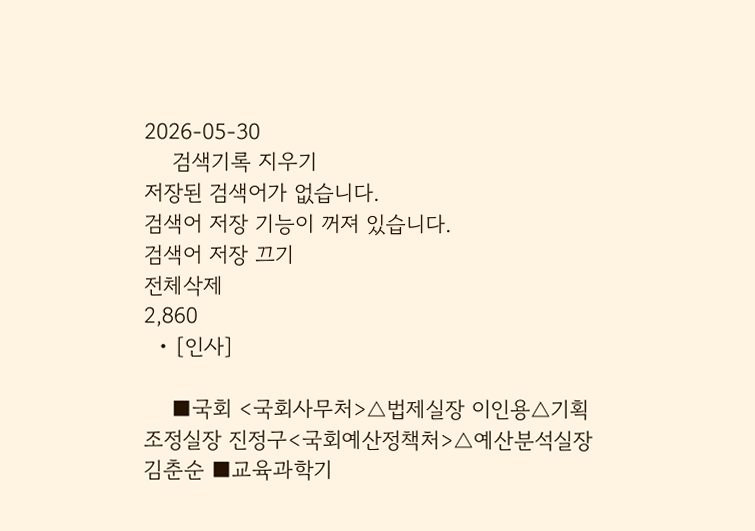2026-05-30
    검색기록 지우기
저장된 검색어가 없습니다.
검색어 저장 기능이 꺼져 있습니다.
검색어 저장 끄기
전체삭제
2,860
  • [인사]

    ■국회 <국회사무처>△법제실장 이인용△기획조정실장 진정구<국회예산정책처>△예산분석실장 김춘순 ■교육과학기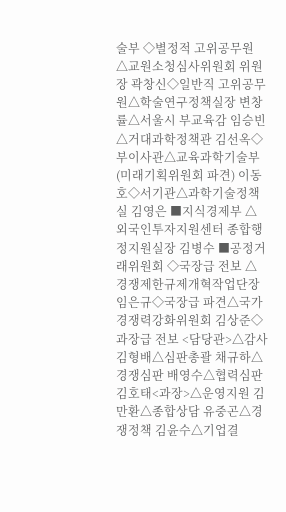술부 ◇별정적 고위공무원 △교원소청심사위원회 위원장 곽창신◇일반직 고위공무원△학술연구정책실장 변창률△서울시 부교육감 임승빈△거대과학정책관 김선옥◇부이사관△교육과학기술부(미래기획위원회 파견) 이동호◇서기관△과학기술정책실 김영은 ■지식경제부 △외국인투자지원센터 종합행정지원실장 김병수 ■공정거래위원회 ◇국장급 전보 △경쟁제한규제개혁작업단장 임은규◇국장급 파견△국가경쟁력강화위원회 김상준◇과장급 전보 <담당관>△감사 김형배△심판총괄 채규하△경쟁심판 배영수△협력심판 김호태<과장>△운영지원 김만환△종합상담 유중곤△경쟁정책 김윤수△기업결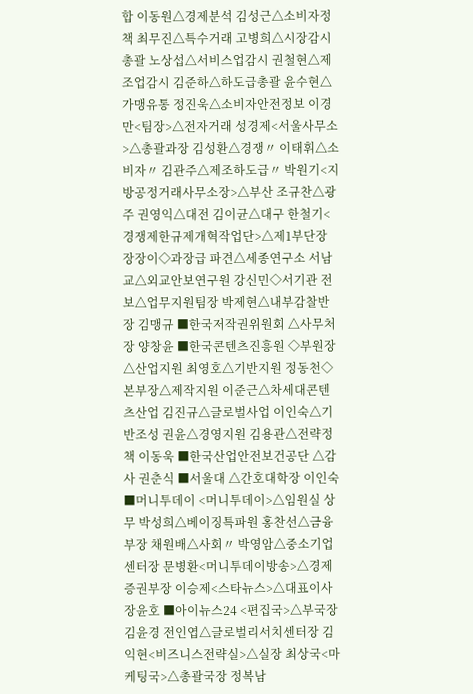합 이동원△경제분석 김성근△소비자정책 최무진△특수거래 고병희△시장감시총괄 노상섭△서비스업감시 권철현△제조업감시 김준하△하도급총괄 윤수현△가맹유통 정진욱△소비자안전정보 이경만<팀장>△전자거래 성경제<서울사무소>△총괄과장 김성환△경쟁〃 이태휘△소비자〃 김관주△제조하도급〃 박원기<지방공정거래사무소장>△부산 조규찬△광주 권영익△대전 김이균△대구 한철기<경쟁제한규제개혁작업단>△제1부단장 장장이◇과장급 파견△세종연구소 서남교△외교안보연구원 강신민◇서기관 전보△업무지원팀장 박제현△내부감찰반장 김맹규 ■한국저작권위원회 △사무처장 양창윤 ■한국콘텐츠진흥원 ◇부원장 △산업지원 최영호△기반지원 정동천◇본부장△제작지원 이준근△차세대콘텐츠산업 김진규△글로벌사업 이인숙△기반조성 권윤△경영지원 김용관△전략정책 이동욱 ■한국산업안전보건공단 △감사 권춘식 ■서울대 △간호대학장 이인숙 ■머니투데이 <머니투데이>△임원실 상무 박성희△베이징특파원 홍찬선△금융부장 채원배△사회〃 박영암△중소기업센터장 문병환<머니투데이방송>△경제증권부장 이승제<스타뉴스>△대표이사 장윤호 ■아이뉴스24 <편집국>△부국장 김윤경 전인엽△글로벌리서치센터장 김익현<비즈니스전략실>△실장 최상국<마케팅국>△총괄국장 정복남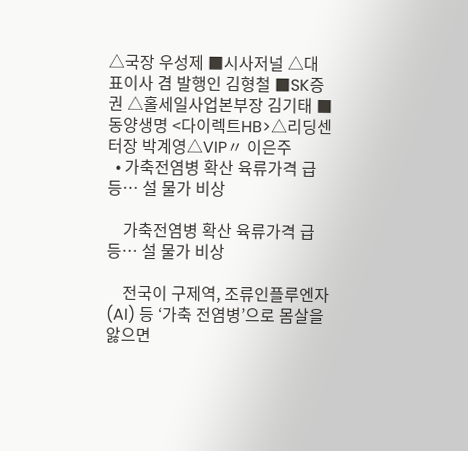△국장 우성제 ■시사저널 △대표이사 겸 발행인 김형철 ■SK증권 △홀세일사업본부장 김기태 ■동양생명 <다이렉트HB>△리딩센터장 박계영△VIP〃 이은주
  • 가축전염병 확산 육류가격 급등… 설 물가 비상

    가축전염병 확산 육류가격 급등… 설 물가 비상

    전국이 구제역, 조류인플루엔자(AI) 등 ‘가축 전염병’으로 몸살을 앓으면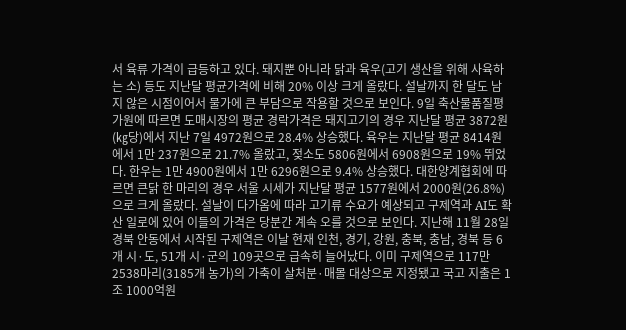서 육류 가격이 급등하고 있다. 돼지뿐 아니라 닭과 육우(고기 생산을 위해 사육하는 소) 등도 지난달 평균가격에 비해 20% 이상 크게 올랐다. 설날까지 한 달도 남지 않은 시점이어서 물가에 큰 부담으로 작용할 것으로 보인다. 9일 축산물품질평가원에 따르면 도매시장의 평균 경락가격은 돼지고기의 경우 지난달 평균 3872원(㎏당)에서 지난 7일 4972원으로 28.4% 상승했다. 육우는 지난달 평균 8414원에서 1만 237원으로 21.7% 올랐고, 젖소도 5806원에서 6908원으로 19% 뛰었다. 한우는 1만 4900원에서 1만 6296원으로 9.4% 상승했다. 대한양계협회에 따르면 큰닭 한 마리의 경우 서울 시세가 지난달 평균 1577원에서 2000원(26.8%)으로 크게 올랐다. 설날이 다가옴에 따라 고기류 수요가 예상되고 구제역과 AI도 확산 일로에 있어 이들의 가격은 당분간 계속 오를 것으로 보인다. 지난해 11월 28일 경북 안동에서 시작된 구제역은 이날 현재 인천, 경기, 강원, 충북, 충남, 경북 등 6개 시·도, 51개 시·군의 109곳으로 급속히 늘어났다. 이미 구제역으로 117만 2538마리(3185개 농가)의 가축이 살처분·매몰 대상으로 지정됐고 국고 지출은 1조 1000억원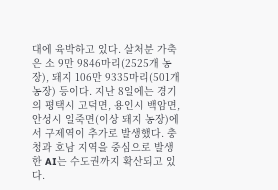대에 육박하고 있다. 살처분 가축은 소 9만 9846마리(2525개 농장), 돼지 106만 9335마리(501개 농장) 등이다. 지난 8일에는 경기의 평택시 고덕면, 용인시 백암면, 안성시 일죽면(이상 돼지 농장)에서 구제역이 추가로 발생했다. 충청과 호남 지역을 중심으로 발생한 AI는 수도권까지 확산되고 있다.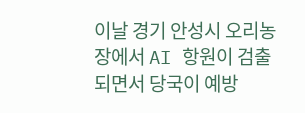이날 경기 안성시 오리농장에서 AI 항원이 검출되면서 당국이 예방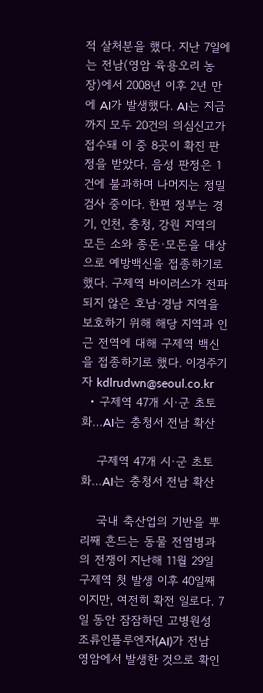적 살처분을 했다. 지난 7일에는 전남(영암 육용오리 농장)에서 2008년 이후 2년 만에 AI가 발생했다. AI는 지금까지 모두 20건의 의심신고가 접수돼 이 중 8곳이 확진 판정을 받았다. 음성 판정은 1건에 불과하며 나머지는 정밀검사 중이다. 한편 정부는 경기, 인천, 충청, 강원 지역의 모든 소와 종돈·모돈을 대상으로 예방백신을 접종하기로 했다. 구제역 바이러스가 전파되지 않은 호남·경남 지역을 보호하기 위해 해당 지역과 인근 전역에 대해 구제역 백신을 접종하기로 했다. 이경주기자 kdlrudwn@seoul.co.kr
  • 구제역 47개 시·군 초토화…AI는 충청서 전남 확산

    구제역 47개 시·군 초토화…AI는 충청서 전남 확산

    국내 축산업의 기반을 뿌리째 흔드는 동물 전염병과의 전쟁이 지난해 11월 29일 구제역 첫 발생 이후 40일째이지만, 여전히 확전 일로다. 7일 동안 잠잠하던 고병원성 조류인플루엔자(AI)가 전남 영암에서 발생한 것으로 확인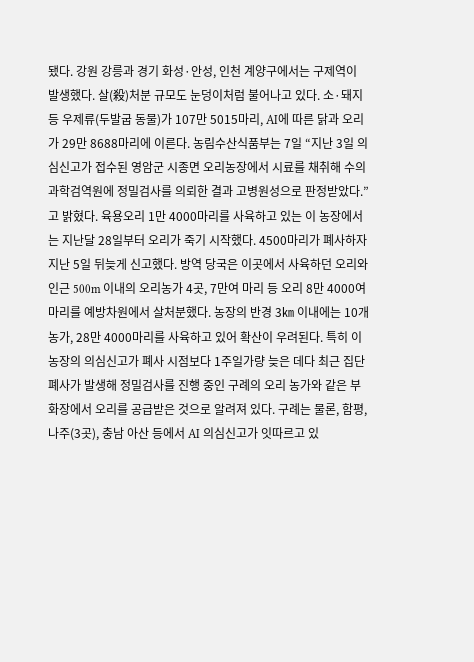됐다. 강원 강릉과 경기 화성·안성, 인천 계양구에서는 구제역이 발생했다. 살(殺)처분 규모도 눈덩이처럼 불어나고 있다. 소·돼지 등 우제류(두발굽 동물)가 107만 5015마리, AI에 따른 닭과 오리가 29만 8688마리에 이른다. 농림수산식품부는 7일 “지난 3일 의심신고가 접수된 영암군 시종면 오리농장에서 시료를 채취해 수의과학검역원에 정밀검사를 의뢰한 결과 고병원성으로 판정받았다.”고 밝혔다. 육용오리 1만 4000마리를 사육하고 있는 이 농장에서는 지난달 28일부터 오리가 죽기 시작했다. 4500마리가 폐사하자 지난 5일 뒤늦게 신고했다. 방역 당국은 이곳에서 사육하던 오리와 인근 500m 이내의 오리농가 4곳, 7만여 마리 등 오리 8만 4000여 마리를 예방차원에서 살처분했다. 농장의 반경 3㎞ 이내에는 10개 농가, 28만 4000마리를 사육하고 있어 확산이 우려된다. 특히 이 농장의 의심신고가 폐사 시점보다 1주일가량 늦은 데다 최근 집단폐사가 발생해 정밀검사를 진행 중인 구례의 오리 농가와 같은 부화장에서 오리를 공급받은 것으로 알려져 있다. 구례는 물론, 함평, 나주(3곳), 충남 아산 등에서 AI 의심신고가 잇따르고 있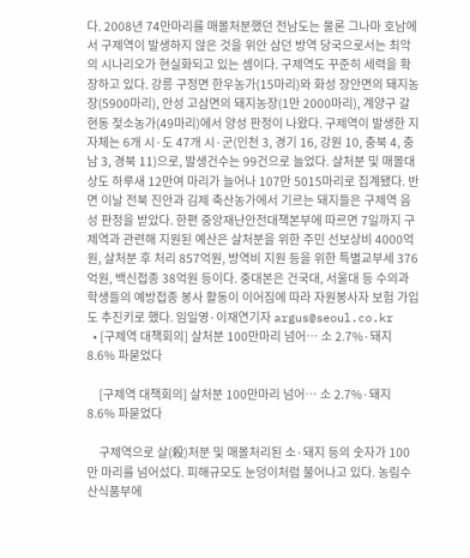다. 2008년 74만마리를 매몰처분했던 전남도는 물론 그나마 호남에서 구제역이 발생하지 않은 것을 위안 삼던 방역 당국으로서는 최악의 시나리오가 현실화되고 있는 셈이다. 구제역도 꾸준히 세력을 확장하고 있다. 강릉 구정면 한우농가(15마리)와 화성 장안면의 돼지농장(5900마리), 안성 고삼면의 돼지농장(1만 2000마리), 계양구 갈현동 젖소농가(49마리)에서 양성 판정이 나왔다. 구제역이 발생한 지자체는 6개 시·도 47개 시·군(인천 3, 경기 16, 강원 10, 충북 4, 충남 3, 경북 11)으로, 발생건수는 99건으로 늘었다. 살처분 및 매몰대상도 하루새 12만여 마리가 늘어나 107만 5015마리로 집계됐다. 반면 이날 전북 진안과 김제 축산농가에서 기르는 돼지들은 구제역 음성 판정을 받았다. 한편 중앙재난안전대책본부에 따르면 7일까지 구제역과 관련해 지원된 예산은 살처분을 위한 주민 선보상비 4000억원, 살처분 후 처리 857억원, 방역비 지원 등을 위한 특별교부세 376억원, 백신접종 38억원 등이다. 중대본은 건국대, 서울대 등 수의과 학생들의 예방접종 봉사 활동이 이어짐에 따라 자원봉사자 보험 가입도 추진키로 했다. 임일영·이재연기자 argus@seoul.co.kr
  • [구제역 대책회의] 살처분 100만마리 넘어… 소 2.7%·돼지 8.6% 파묻었다

    [구제역 대책회의] 살처분 100만마리 넘어… 소 2.7%·돼지 8.6% 파묻었다

    구제역으로 살(殺)처분 및 매몰처리된 소·돼지 등의 숫자가 100만 마리를 넘어섰다. 피해규모도 눈덩이처럼 불어나고 있다. 농림수산식품부에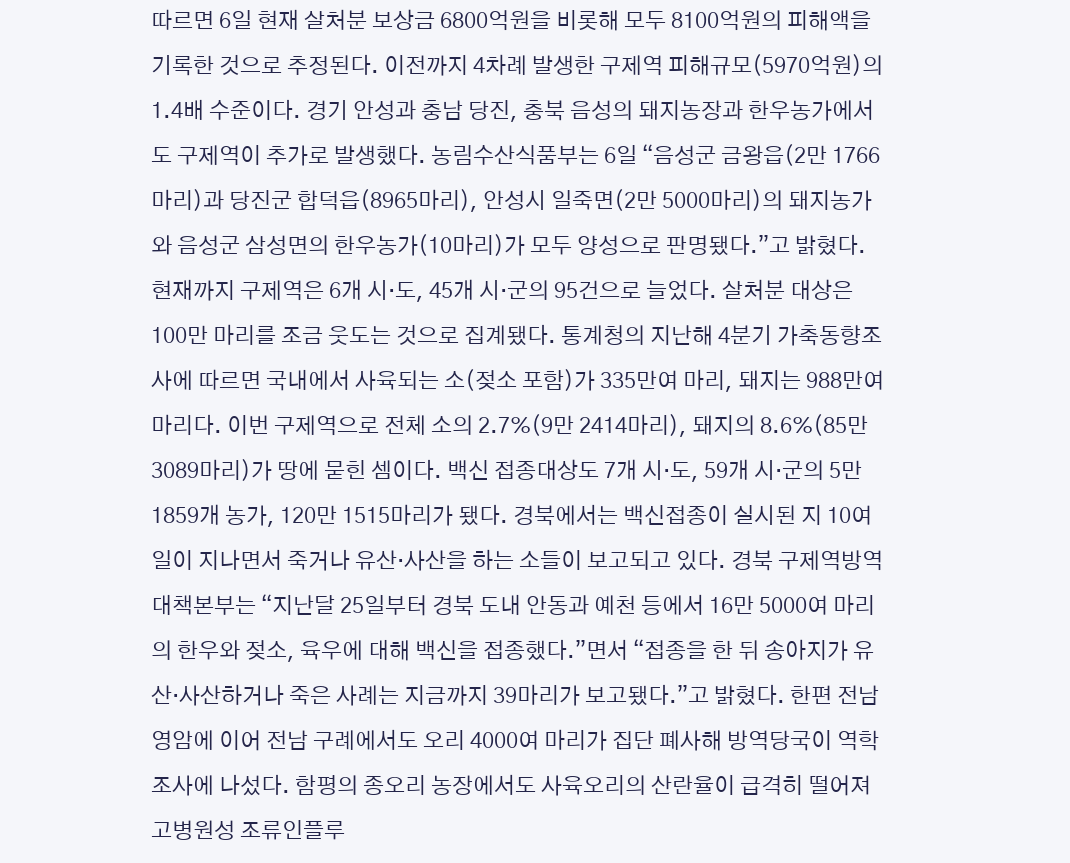따르면 6일 현재 살처분 보상금 6800억원을 비롯해 모두 8100억원의 피해액을 기록한 것으로 추정된다. 이전까지 4차례 발생한 구제역 피해규모(5970억원)의 1.4배 수준이다. 경기 안성과 충남 당진, 충북 음성의 돼지농장과 한우농가에서도 구제역이 추가로 발생했다. 농림수산식품부는 6일 “음성군 금왕읍(2만 1766마리)과 당진군 합덕읍(8965마리), 안성시 일죽면(2만 5000마리)의 돼지농가와 음성군 삼성면의 한우농가(10마리)가 모두 양성으로 판명됐다.”고 밝혔다. 현재까지 구제역은 6개 시·도, 45개 시·군의 95건으로 늘었다. 살처분 대상은 100만 마리를 조금 웃도는 것으로 집계됐다. 통계청의 지난해 4분기 가축동향조사에 따르면 국내에서 사육되는 소(젖소 포함)가 335만여 마리, 돼지는 988만여 마리다. 이번 구제역으로 전체 소의 2.7%(9만 2414마리), 돼지의 8.6%(85만 3089마리)가 땅에 묻힌 셈이다. 백신 접종대상도 7개 시·도, 59개 시·군의 5만 1859개 농가, 120만 1515마리가 됐다. 경북에서는 백신접종이 실시된 지 10여일이 지나면서 죽거나 유산·사산을 하는 소들이 보고되고 있다. 경북 구제역방역대책본부는 “지난달 25일부터 경북 도내 안동과 예천 등에서 16만 5000여 마리의 한우와 젖소, 육우에 대해 백신을 접종했다.”면서 “접종을 한 뒤 송아지가 유산·사산하거나 죽은 사례는 지금까지 39마리가 보고됐다.”고 밝혔다. 한편 전남 영암에 이어 전남 구례에서도 오리 4000여 마리가 집단 폐사해 방역당국이 역학조사에 나섰다. 함평의 종오리 농장에서도 사육오리의 산란율이 급격히 떨어져 고병원성 조류인플루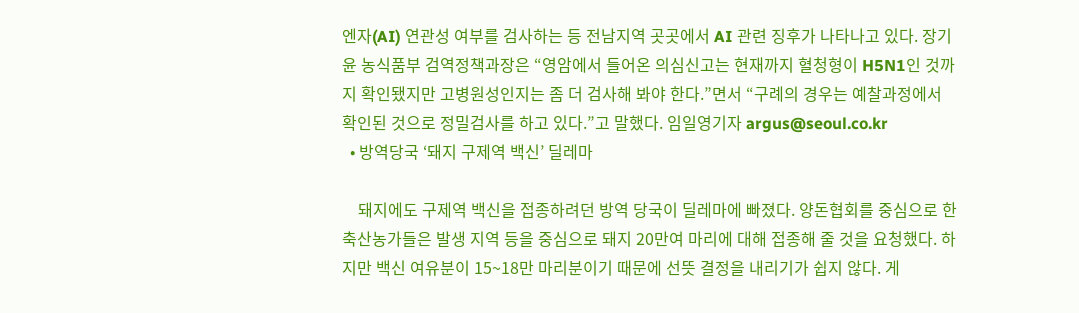엔자(AI) 연관성 여부를 검사하는 등 전남지역 곳곳에서 AI 관련 징후가 나타나고 있다. 장기윤 농식품부 검역정책과장은 “영암에서 들어온 의심신고는 현재까지 혈청형이 H5N1인 것까지 확인됐지만 고병원성인지는 좀 더 검사해 봐야 한다.”면서 “구례의 경우는 예찰과정에서 확인된 것으로 정밀검사를 하고 있다.”고 말했다. 임일영기자 argus@seoul.co.kr
  • 방역당국 ‘돼지 구제역 백신’ 딜레마

    돼지에도 구제역 백신을 접종하려던 방역 당국이 딜레마에 빠졌다. 양돈협회를 중심으로 한 축산농가들은 발생 지역 등을 중심으로 돼지 20만여 마리에 대해 접종해 줄 것을 요청했다. 하지만 백신 여유분이 15~18만 마리분이기 때문에 선뜻 결정을 내리기가 쉽지 않다. 게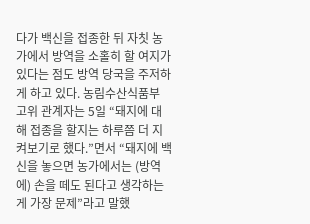다가 백신을 접종한 뒤 자칫 농가에서 방역을 소홀히 할 여지가 있다는 점도 방역 당국을 주저하게 하고 있다. 농림수산식품부 고위 관계자는 5일 “돼지에 대해 접종을 할지는 하루쯤 더 지켜보기로 했다.”면서 “돼지에 백신을 놓으면 농가에서는 (방역에) 손을 떼도 된다고 생각하는 게 가장 문제”라고 말했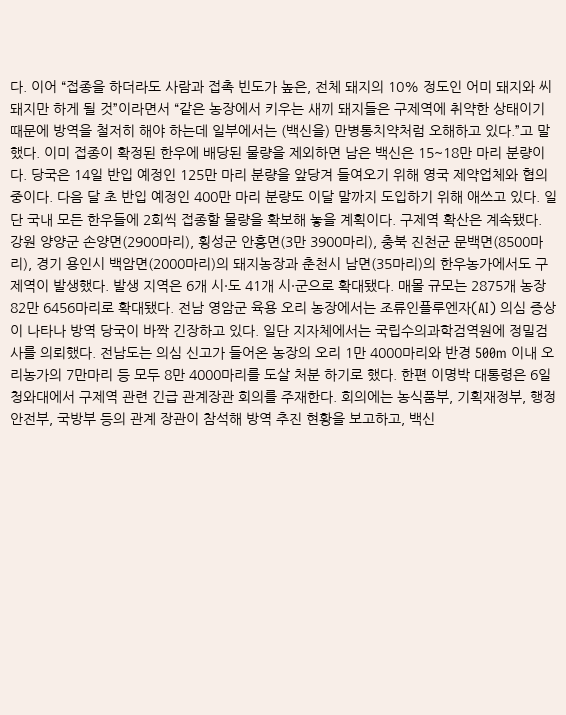다. 이어 “접종을 하더라도 사람과 접촉 빈도가 높은, 전체 돼지의 10% 정도인 어미 돼지와 씨돼지만 하게 될 것”이라면서 “같은 농장에서 키우는 새끼 돼지들은 구제역에 취약한 상태이기 때문에 방역을 철저히 해야 하는데 일부에서는 (백신을) 만병통치약처럼 오해하고 있다.”고 말했다. 이미 접종이 확정된 한우에 배당된 물량을 제외하면 남은 백신은 15~18만 마리 분량이다. 당국은 14일 반입 예정인 125만 마리 분량을 앞당겨 들여오기 위해 영국 제약업체와 협의 중이다. 다음 달 초 반입 예정인 400만 마리 분량도 이달 말까지 도입하기 위해 애쓰고 있다. 일단 국내 모든 한우들에 2회씩 접종할 물량을 확보해 놓을 계획이다. 구제역 확산은 계속됐다. 강원 양양군 손양면(2900마리), 횡성군 안흥면(3만 3900마리), 충북 진천군 문백면(8500마리), 경기 용인시 백암면(2000마리)의 돼지농장과 춘천시 남면(35마리)의 한우농가에서도 구제역이 발생했다. 발생 지역은 6개 시·도 41개 시·군으로 확대됐다. 매몰 규모는 2875개 농장 82만 6456마리로 확대됐다. 전남 영암군 육용 오리 농장에서는 조류인플루엔자(AI) 의심 증상이 나타나 방역 당국이 바짝 긴장하고 있다. 일단 지자체에서는 국립수의과학검역원에 정밀검사를 의뢰했다. 전남도는 의심 신고가 들어온 농장의 오리 1만 4000마리와 반경 500m 이내 오리농가의 7만마리 등 모두 8만 4000마리를 도살 처분 하기로 했다. 한편 이명박 대통령은 6일 청와대에서 구제역 관련 긴급 관계장관 회의를 주재한다. 회의에는 농식품부, 기획재정부, 행정안전부, 국방부 등의 관계 장관이 참석해 방역 추진 현황을 보고하고, 백신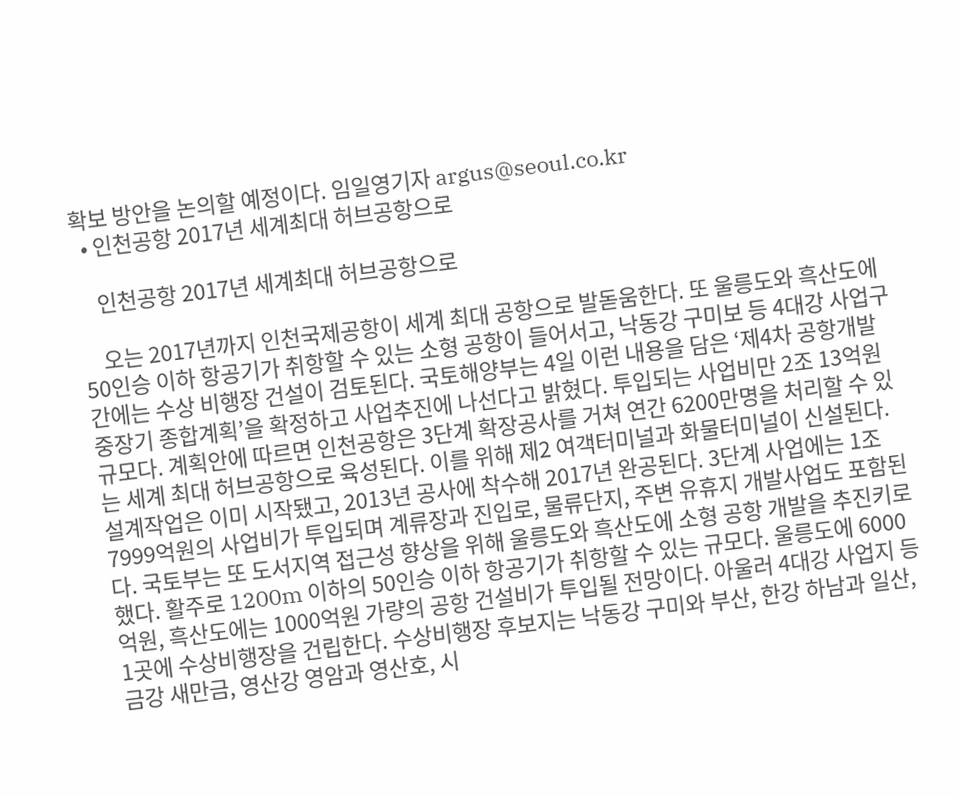확보 방안을 논의할 예정이다. 임일영기자 argus@seoul.co.kr
  • 인천공항 2017년 세계최대 허브공항으로

    인천공항 2017년 세계최대 허브공항으로

    오는 2017년까지 인천국제공항이 세계 최대 공항으로 발돋움한다. 또 울릉도와 흑산도에 50인승 이하 항공기가 취항할 수 있는 소형 공항이 들어서고, 낙동강 구미보 등 4대강 사업구간에는 수상 비행장 건설이 검토된다. 국토해양부는 4일 이런 내용을 담은 ‘제4차 공항개발 중장기 종합계획’을 확정하고 사업추진에 나선다고 밝혔다. 투입되는 사업비만 2조 13억원 규모다. 계획안에 따르면 인천공항은 3단계 확장공사를 거쳐 연간 6200만명을 처리할 수 있는 세계 최대 허브공항으로 육성된다. 이를 위해 제2 여객터미널과 화물터미널이 신설된다. 설계작업은 이미 시작됐고, 2013년 공사에 착수해 2017년 완공된다. 3단계 사업에는 1조 7999억원의 사업비가 투입되며 계류장과 진입로, 물류단지, 주변 유휴지 개발사업도 포함된다. 국토부는 또 도서지역 접근성 향상을 위해 울릉도와 흑산도에 소형 공항 개발을 추진키로 했다. 활주로 1200m 이하의 50인승 이하 항공기가 취항할 수 있는 규모다. 울릉도에 6000억원, 흑산도에는 1000억원 가량의 공항 건설비가 투입될 전망이다. 아울러 4대강 사업지 등 1곳에 수상비행장을 건립한다. 수상비행장 후보지는 낙동강 구미와 부산, 한강 하남과 일산, 금강 새만금, 영산강 영암과 영산호, 시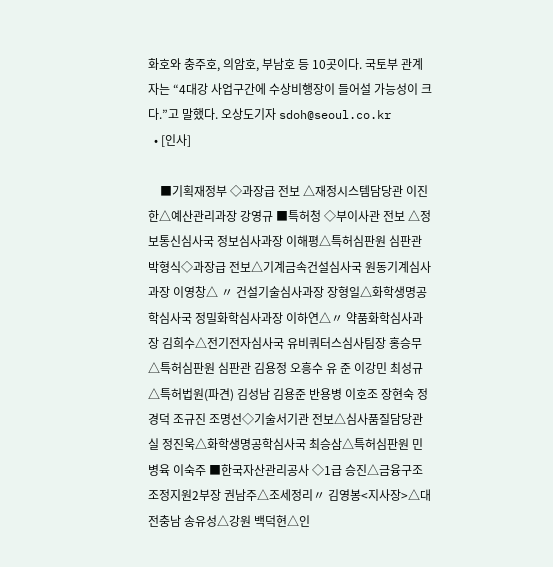화호와 충주호, 의암호, 부남호 등 10곳이다. 국토부 관계자는 “4대강 사업구간에 수상비행장이 들어설 가능성이 크다.”고 말했다. 오상도기자 sdoh@seoul.co.kr
  • [인사]

    ■기획재정부 ◇과장급 전보 △재정시스템담당관 이진한△예산관리과장 강영규 ■특허청 ◇부이사관 전보 △정보통신심사국 정보심사과장 이해평△특허심판원 심판관 박형식◇과장급 전보△기계금속건설심사국 원동기계심사과장 이영창△ 〃 건설기술심사과장 장형일△화학생명공학심사국 정밀화학심사과장 이하연△〃 약품화학심사과장 김희수△전기전자심사국 유비쿼터스심사팀장 홍승무△특허심판원 심판관 김용정 오흥수 유 준 이강민 최성규△특허법원(파견) 김성남 김용준 반용병 이호조 장현숙 정경덕 조규진 조명선◇기술서기관 전보△심사품질담당관실 정진욱△화학생명공학심사국 최승삼△특허심판원 민병육 이숙주 ■한국자산관리공사 ◇1급 승진△금융구조조정지원2부장 권남주△조세정리〃 김영봉<지사장>△대전충남 송유성△강원 백덕현△인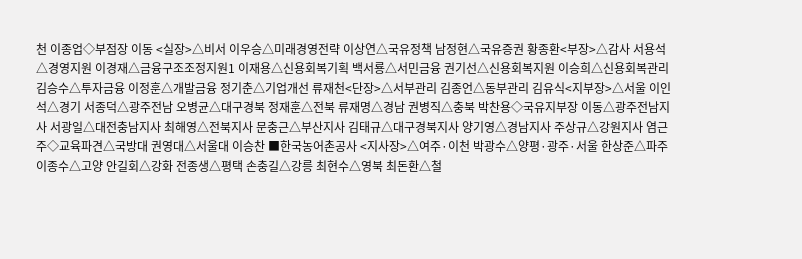천 이종업◇부점장 이동 <실장>△비서 이우승△미래경영전략 이상연△국유정책 남정현△국유증권 황종환<부장>△감사 서용석△경영지원 이경재△금융구조조정지원1 이재용△신용회복기획 백서룡△서민금융 권기선△신용회복지원 이승희△신용회복관리 김승수△투자금융 이정훈△개발금융 정기춘△기업개선 류재천<단장>△서부관리 김종언△동부관리 김유식<지부장>△서울 이인석△경기 서종덕△광주전남 오병균△대구경북 정재훈△전북 류재명△경남 권병직△충북 박찬용◇국유지부장 이동△광주전남지사 서광일△대전충남지사 최해영△전북지사 문충근△부산지사 김태규△대구경북지사 양기영△경남지사 주상규△강원지사 염근주◇교육파견△국방대 권영대△서울대 이승찬 ■한국농어촌공사 <지사장>△여주·이천 박광수△양평·광주·서울 한상준△파주 이종수△고양 안길회△강화 전종생△평택 손충길△강릉 최현수△영북 최돈환△철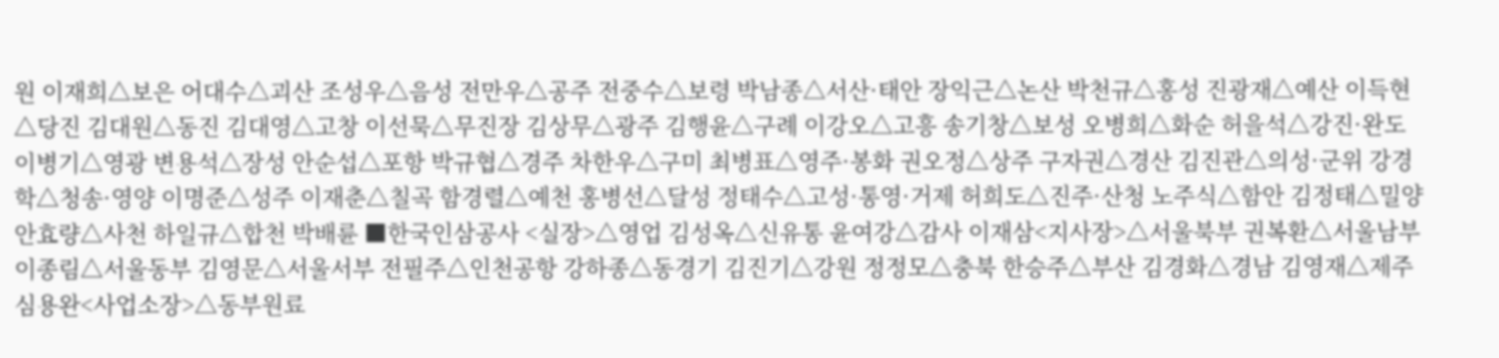원 이재희△보은 어대수△괴산 조성우△음성 전만우△공주 전중수△보령 박남종△서산·태안 장익근△논산 박천규△홍성 진광재△예산 이득현△당진 김대원△동진 김대영△고창 이선묵△무진장 김상무△광주 김행윤△구례 이강오△고흥 송기창△보성 오병희△화순 허을석△강진·완도 이병기△영광 변용석△장성 안순섭△포항 박규협△경주 차한우△구미 최병표△영주·봉화 권오정△상주 구자권△경산 김진관△의성·군위 강경학△청송·영양 이명준△성주 이재춘△칠곡 함경렬△예천 홍병선△달성 정태수△고성·통영·거제 허희도△진주·산청 노주식△함안 김정태△밀양 안효량△사천 하일규△합천 박배륜 ■한국인삼공사 <실장>△영업 김성옥△신유통 윤여강△감사 이재삼<지사장>△서울북부 권복환△서울남부 이종림△서울동부 김영문△서울서부 전필주△인천공항 강하종△동경기 김진기△강원 정정모△충북 한승주△부산 김경화△경남 김영재△제주 심용완<사업소장>△동부원료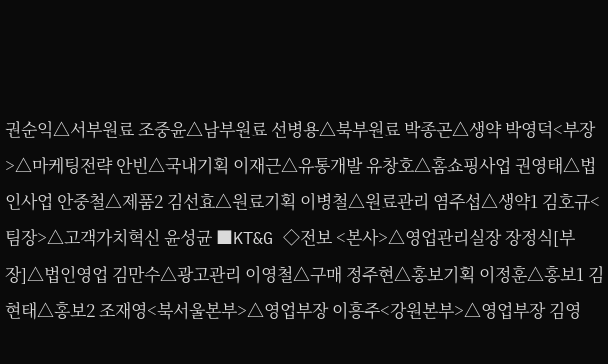권순익△서부원료 조중윤△남부원료 선병용△북부원료 박종곤△생약 박영덕<부장>△마케팅전략 안빈△국내기획 이재근△유통개발 유창호△홈쇼핑사업 권영태△법인사업 안중철△제품2 김선효△원료기획 이병철△원료관리 염주섭△생약1 김호규<팀장>△고객가치혁신 윤성균 ■KT&G ◇전보 <본사>△영업관리실장 장정식[부장]△법인영업 김만수△광고관리 이영철△구매 정주현△홍보기획 이정훈△홍보1 김현태△홍보2 조재영<북서울본부>△영업부장 이흥주<강원본부>△영업부장 김영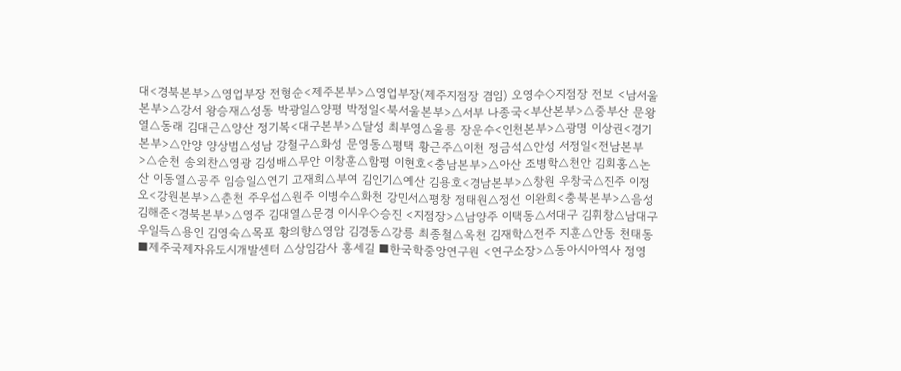대<경북본부>△영업부장 전형순<제주본부>△영업부장(제주지점장 겸임) 오영수◇지점장 전보 <남서울본부>△강서 왕승재△성동 박광일△양평 박정일<북서울본부>△서부 나종국<부산본부>△중부산 문왕열△동래 김대근△양산 정기복<대구본부>△달성 최부영△울릉 장운수<인천본부>△광명 이상권<경기본부>△안양 양상범△성남 강철구△화성 문영동△평택 황근주△이천 정금석△안성 서정일<전남본부>△순천 송외찬△영광 김성배△무안 이창훈△함평 이현호<충남본부>△아산 조병학△천안 김회홍△논산 이동열△공주 임승일△연기 고재희△부여 김인기△예산 김용호<경남본부>△창원 우창국△진주 이정오<강원본부>△춘천 주우섭△원주 이병수△화천 강민서△평창 정태원△정선 이완희<충북본부>△음성 김해준<경북본부>△영주 김대열△문경 이시우◇승진 <지점장>△남양주 이택동△서대구 김휘창△남대구 우일득△용인 김영숙△목포 황의향△영암 김경동△강릉 최종철△옥천 김재학△전주 지훈△안동 천태동 ■제주국제자유도시개발센터 △상임감사 홍세길 ■한국학중앙연구원 <연구소장>△동아시아역사 정영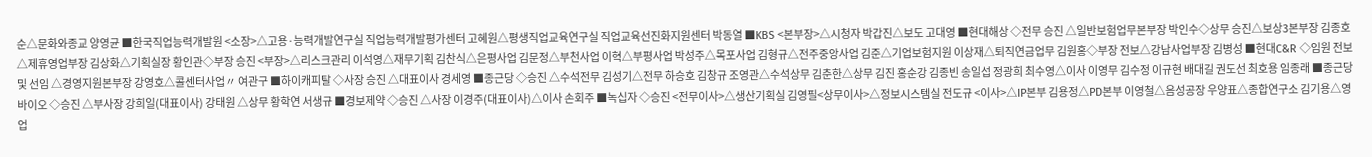순△문화와종교 양영균 ■한국직업능력개발원 <소장>△고용·능력개발연구실 직업능력개발평가센터 고혜원△평생직업교육연구실 직업교육선진화지원센터 박동열 ■KBS <본부장>△시청자 박갑진△보도 고대영 ■현대해상 ◇전무 승진 △일반보험업무본부장 박인수◇상무 승진△보상3본부장 김종호△제휴영업부장 김상화△기획실장 황인관◇부장 승진 <부장>△리스크관리 이석영△재무기획 김찬식△은평사업 김문정△부천사업 이혁△부평사업 박성주△목포사업 김형규△전주중앙사업 김준△기업보험지원 이상재△퇴직연금업무 김원홍◇부장 전보△강남사업부장 김병성 ■현대C&R ◇임원 전보 및 선임 △경영지원본부장 강영호△콜센터사업〃 여관구 ■하이캐피탈 ◇사장 승진 △대표이사 경세영 ■종근당 ◇승진 △수석전무 김성기△전무 하승호 김창규 조영관△수석상무 김춘한△상무 김진 홍순강 김종빈 송일섭 정광희 최수영△이사 이영무 김수정 이규현 배대길 권도선 최호용 임종래 ■종근당바이오 ◇승진 △부사장 강희일(대표이사) 강태원 △상무 황학연 서생규 ■경보제약 ◇승진 △사장 이경주(대표이사)△이사 손회주 ■녹십자 ◇승진 <전무이사>△생산기획실 김영필<상무이사>△정보시스템실 전도규 <이사>△IP본부 김용정△PD본부 이영철△음성공장 우양표△종합연구소 김기용△영업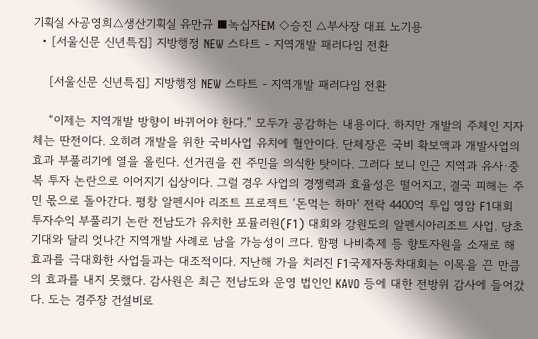기획실 사공영희△생산기획실 유만규 ■녹십자EM ◇승진 △부사장 대표 노기용
  • [서울신문 신년특집] 지방행정 NEW 스타트 - 지역개발 패러다임 전환

    [서울신문 신년특집] 지방행정 NEW 스타트 - 지역개발 패러다임 전환

    “이제는 지역개발 방향이 바뀌어야 한다.” 모두가 공감하는 내용이다. 하지만 개발의 주체인 지자체는 딴전이다. 오히려 개발을 위한 국비사업 유치에 혈안이다. 단체장은 국비 확보액과 개발사업의 효과 부풀리기에 열을 올린다. 선거권을 쥔 주민을 의식한 탓이다. 그러다 보니 인근 지역과 유사·중복 투자 논란으로 이어지기 십상이다. 그럴 경우 사업의 경쟁력과 효율성은 떨어지고, 결국 피해는 주민 몫으로 돌아간다. 평창 알펜시아 리조트 프로젝트 ‘돈먹는 하마’ 전락 4400억 투입 영암 F1대회 투자수익 부풀리기 논란 전남도가 유치한 포뮬러원(F1) 대회와 강원도의 알펜시아리조트 사업. 당초 기대와 달리 엇나간 지역개발 사례로 남을 가능성이 크다. 함평 나비축제 등 향토자원을 소재로 해 효과를 극대화한 사업들과는 대조적이다. 지난해 가을 치러진 F1국제자동차대회는 이목을 끈 만큼의 효과를 내지 못했다. 감사원은 최근 전남도와 운영 법인인 KAVO 등에 대한 전방위 감사에 들어갔다. 도는 경주장 건설비로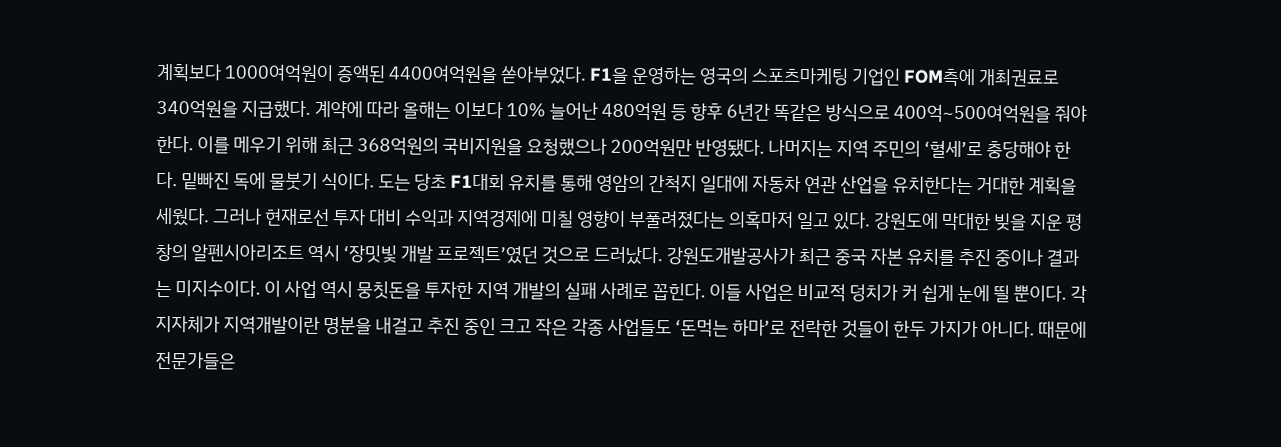계획보다 1000여억원이 증액된 4400여억원을 쏟아부었다. F1을 운영하는 영국의 스포츠마케팅 기업인 FOM측에 개최권료로 340억원을 지급했다. 계약에 따라 올해는 이보다 10% 늘어난 480억원 등 향후 6년간 똑같은 방식으로 400억~500여억원을 줘야 한다. 이를 메우기 위해 최근 368억원의 국비지원을 요청했으나 200억원만 반영됐다. 나머지는 지역 주민의 ‘혈세’로 충당해야 한다. 밑빠진 독에 물붓기 식이다. 도는 당초 F1대회 유치를 통해 영암의 간척지 일대에 자동차 연관 산업을 유치한다는 거대한 계획을 세웠다. 그러나 현재로선 투자 대비 수익과 지역경제에 미칠 영향이 부풀려졌다는 의혹마저 일고 있다. 강원도에 막대한 빚을 지운 평창의 알펜시아리조트 역시 ‘장밋빛 개발 프로젝트’였던 것으로 드러났다. 강원도개발공사가 최근 중국 자본 유치를 추진 중이나 결과는 미지수이다. 이 사업 역시 뭉칫돈을 투자한 지역 개발의 실패 사례로 꼽힌다. 이들 사업은 비교적 덩치가 커 쉽게 눈에 띌 뿐이다. 각 지자체가 지역개발이란 명분을 내걸고 추진 중인 크고 작은 각종 사업들도 ‘돈먹는 하마’로 전락한 것들이 한두 가지가 아니다. 때문에 전문가들은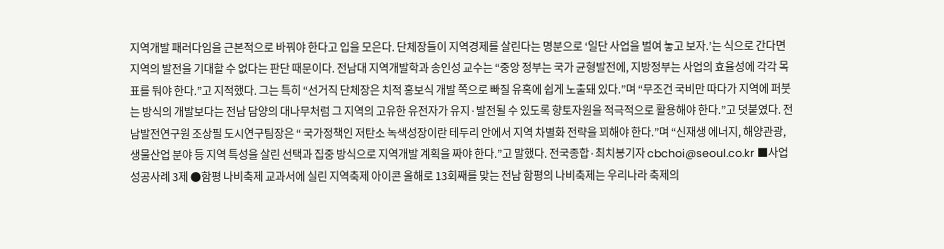지역개발 패러다임을 근본적으로 바꿔야 한다고 입을 모은다. 단체장들이 지역경제를 살린다는 명분으로 ‘일단 사업을 벌여 놓고 보자.’는 식으로 간다면 지역의 발전을 기대할 수 없다는 판단 때문이다. 전남대 지역개발학과 송인성 교수는 “중앙 정부는 국가 균형발전에, 지방정부는 사업의 효율성에 각각 목표를 둬야 한다.”고 지적했다. 그는 특히 “선거직 단체장은 치적 홍보식 개발 쪽으로 빠질 유혹에 쉽게 노출돼 있다.”며 “무조건 국비만 따다가 지역에 퍼붓는 방식의 개발보다는 전남 담양의 대나무처럼 그 지역의 고유한 유전자가 유지·발전될 수 있도록 향토자원을 적극적으로 활용해야 한다.”고 덧붙였다. 전남발전연구원 조상필 도시연구팀장은 “ 국가정책인 저탄소 녹색성장이란 테두리 안에서 지역 차별화 전략을 꾀해야 한다.”며 “신재생 에너지, 해양관광, 생물산업 분야 등 지역 특성을 살린 선택과 집중 방식으로 지역개발 계획을 짜야 한다.”고 말했다. 전국종합·최치봉기자 cbchoi@seoul.co.kr ■사업 성공사례 3제 ●함평 나비축제 교과서에 실린 지역축제 아이콘 올해로 13회째를 맞는 전남 함평의 나비축제는 우리나라 축제의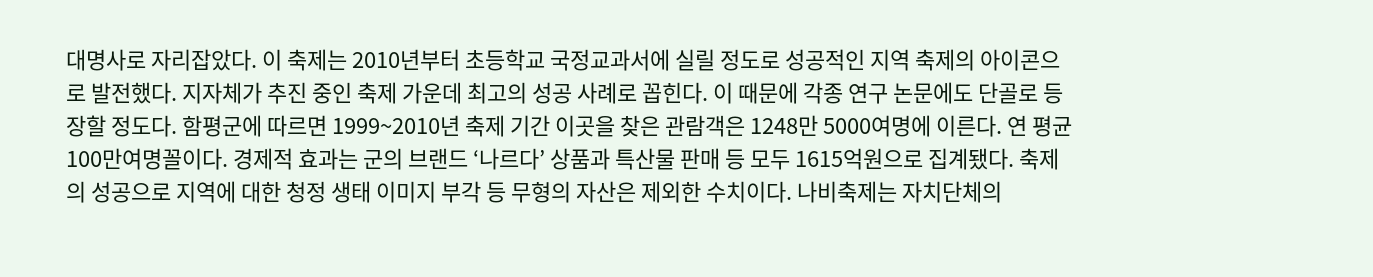대명사로 자리잡았다. 이 축제는 2010년부터 초등학교 국정교과서에 실릴 정도로 성공적인 지역 축제의 아이콘으로 발전했다. 지자체가 추진 중인 축제 가운데 최고의 성공 사례로 꼽힌다. 이 때문에 각종 연구 논문에도 단골로 등장할 정도다. 함평군에 따르면 1999~2010년 축제 기간 이곳을 찾은 관람객은 1248만 5000여명에 이른다. 연 평균 100만여명꼴이다. 경제적 효과는 군의 브랜드 ‘나르다’ 상품과 특산물 판매 등 모두 1615억원으로 집계됐다. 축제의 성공으로 지역에 대한 청정 생태 이미지 부각 등 무형의 자산은 제외한 수치이다. 나비축제는 자치단체의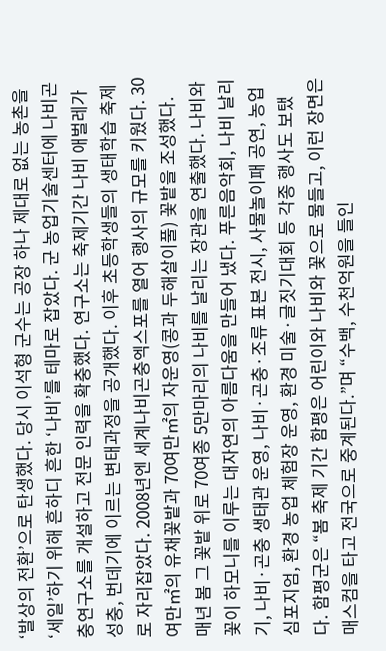‘발상의 전환’으로 탄생했다. 당시 이석형 군수는 공장 하나 제대로 없는 농촌을 ‘세일’하기 위해 흔하디 흔한 ‘나비’를 테마로 잡았다. 군 농업기술센터에 나비곤충연구소를 개설하고 전문 인력을 확충했다. 연구소는 축제기간 나비 애벌레가 성충, 번데기에 이르는 변태과정을 공개했다. 이후 초등학생들의 생태학습 축제로 자리잡았다. 2008년엔 세계나비곤충엑스포를 열어 행사의 규모를 키웠다. 30여만㎡의 유채꽃밭과 70여만㎡의 자운영(콩과 두해살이풀) 꽃밭을 조성했다. 매년 봄 그 꽃밭 위로 70여종 5만마리의 나비를 날리는 장관을 연출했다. 나비와 꽃이 하모니를 이루는 대자연의 아름다움을 만들어 냈다. 푸른음악회, 나비 날리기, 나비·곤충 생태관 운영, 나비·곤충·조류 표본 전시, 사물놀이패 공연, 농업 심포지엄, 환경 농업 체험장 운영, 환경 미술·글짓기대회 등 각종 행사도 보탰다. 함평군은 “봄 축제 기간 함평은 어린이와 나비와 꽃으로 물들고, 이런 장면은 매스컴을 타고 전국으로 중계된다.”며 “수백, 수천억원을 들인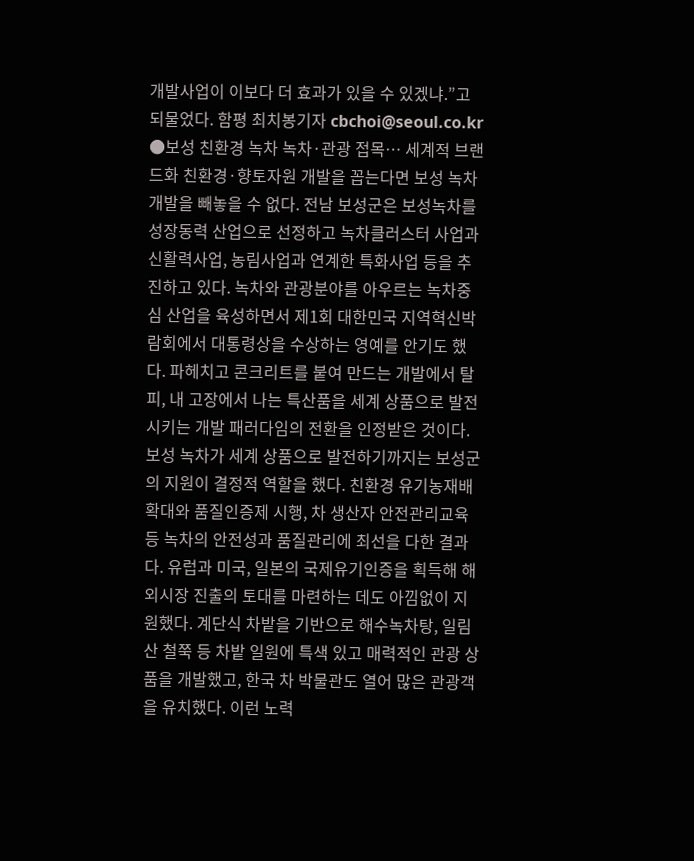개발사업이 이보다 더 효과가 있을 수 있겠냐.”고 되물었다. 함평 최치봉기자 cbchoi@seoul.co.kr ●보성 친환경 녹차 녹차·관광 접목… 세계적 브랜드화 친환경·향토자원 개발을 꼽는다면 보성 녹차개발을 빼놓을 수 없다. 전남 보성군은 보성녹차를 성장동력 산업으로 선정하고 녹차클러스터 사업과 신활력사업, 농림사업과 연계한 특화사업 등을 추진하고 있다. 녹차와 관광분야를 아우르는 녹차중심 산업을 육성하면서 제1회 대한민국 지역혁신박람회에서 대통령상을 수상하는 영예를 안기도 했다. 파헤치고 콘크리트를 붙여 만드는 개발에서 탈피, 내 고장에서 나는 특산품을 세계 상품으로 발전시키는 개발 패러다임의 전환을 인정받은 것이다. 보성 녹차가 세계 상품으로 발전하기까지는 보성군의 지원이 결정적 역할을 했다. 친환경 유기농재배 확대와 품질인증제 시행, 차 생산자 안전관리교육 등 녹차의 안전성과 품질관리에 최선을 다한 결과다. 유럽과 미국, 일본의 국제유기인증을 획득해 해외시장 진출의 토대를 마련하는 데도 아낌없이 지원했다. 계단식 차밭을 기반으로 해수녹차탕, 일림산 철쭉 등 차밭 일원에 특색 있고 매력적인 관광 상품을 개발했고, 한국 차 박물관도 열어 많은 관광객을 유치했다. 이런 노력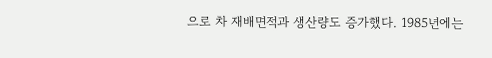으로 차 재배면적과 생산량도 증가했다. 1985년에는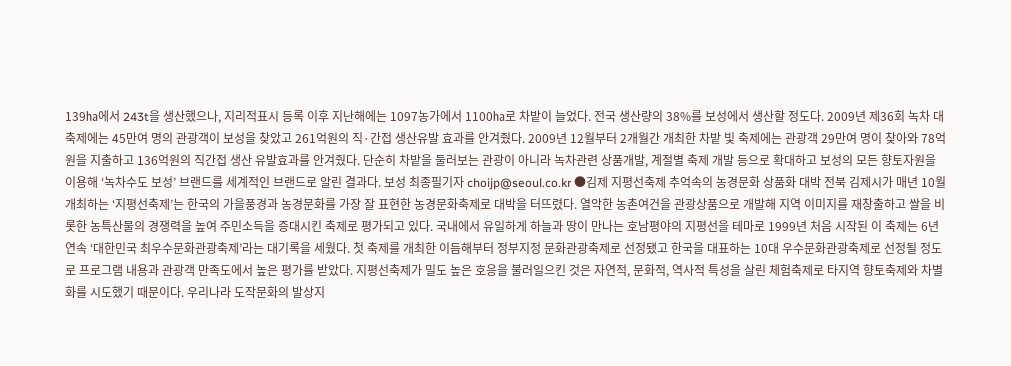139㏊에서 243t을 생산했으나, 지리적표시 등록 이후 지난해에는 1097농가에서 1100㏊로 차밭이 늘었다. 전국 생산량의 38%를 보성에서 생산할 정도다. 2009년 제36회 녹차 대축제에는 45만여 명의 관광객이 보성을 찾았고 261억원의 직·간접 생산유발 효과를 안겨줬다. 2009년 12월부터 2개월간 개최한 차밭 빛 축제에는 관광객 29만여 명이 찾아와 78억원을 지출하고 136억원의 직간접 생산 유발효과를 안겨줬다. 단순히 차밭을 둘러보는 관광이 아니라 녹차관련 상품개발, 계절별 축제 개발 등으로 확대하고 보성의 모든 향토자원을 이용해 ‘녹차수도 보성’ 브랜드를 세계적인 브랜드로 알린 결과다. 보성 최종필기자 choijp@seoul.co.kr ●김제 지평선축제 추억속의 농경문화 상품화 대박 전북 김제시가 매년 10월 개최하는 ‘지평선축제’는 한국의 가을풍경과 농경문화를 가장 잘 표현한 농경문화축제로 대박을 터뜨렸다. 열악한 농촌여건을 관광상품으로 개발해 지역 이미지를 재창출하고 쌀을 비롯한 농특산물의 경쟁력을 높여 주민소득을 증대시킨 축제로 평가되고 있다. 국내에서 유일하게 하늘과 땅이 만나는 호남평야의 지평선을 테마로 1999년 처음 시작된 이 축제는 6년 연속 ‘대한민국 최우수문화관광축제’라는 대기록을 세웠다. 첫 축제를 개최한 이듬해부터 정부지정 문화관광축제로 선정됐고 한국을 대표하는 10대 우수문화관광축제로 선정될 정도로 프로그램 내용과 관광객 만족도에서 높은 평가를 받았다. 지평선축제가 밀도 높은 호응을 불러일으킨 것은 자연적, 문화적, 역사적 특성을 살린 체험축제로 타지역 향토축제와 차별화를 시도했기 때문이다. 우리나라 도작문화의 발상지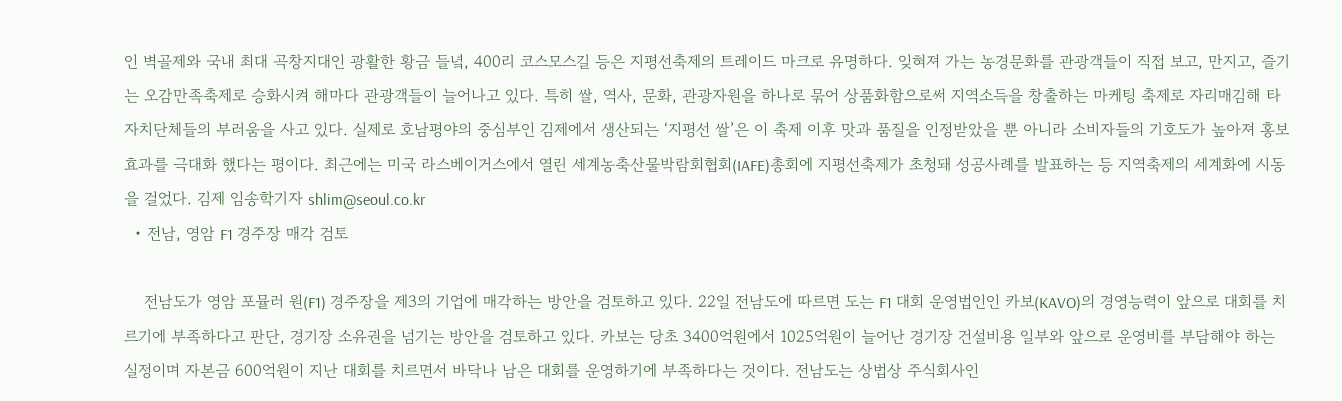인 벽골제와 국내 최대 곡창지대인 광활한 황금 들녘, 400리 코스모스길 등은 지평선축제의 트레이드 마크로 유명하다. 잊혀져 가는 농경문화를 관광객들이 직접 보고, 만지고, 즐기는 오감만족축제로 승화시켜 해마다 관광객들이 늘어나고 있다. 특히 쌀, 역사, 문화, 관광자원을 하나로 묶어 상품화함으로써 지역소득을 창출하는 마케팅 축제로 자리매김해 타 자치단체들의 부러움을 사고 있다. 실제로 호남평야의 중심부인 김제에서 생산되는 ‘지평선 쌀’은 이 축제 이후 맛과 품질을 인정받았을 뿐 아니라 소비자들의 기호도가 높아져 홍보효과를 극대화 했다는 평이다. 최근에는 미국 라스베이거스에서 열린 세계농축산물박람회협회(IAFE)총회에 지평선축제가 초청돼 성공사례를 발표하는 등 지역축제의 세계화에 시동을 걸었다. 김제 임송학기자 shlim@seoul.co.kr
  • 전남, 영암 F1 경주장 매각 검토

    전남도가 영암 포뮬러 원(F1) 경주장을 제3의 기업에 매각하는 방안을 검토하고 있다. 22일 전남도에 따르면 도는 F1 대회 운영법인인 카보(KAVO)의 경영능력이 앞으로 대회를 치르기에 부족하다고 판단, 경기장 소유권을 넘기는 방안을 검토하고 있다. 카보는 당초 3400억원에서 1025억원이 늘어난 경기장 건설비용 일부와 앞으로 운영비를 부담해야 하는 실정이며 자본금 600억원이 지난 대회를 치르면서 바닥나 남은 대회를 운영하기에 부족하다는 것이다. 전남도는 상법상 주식회사인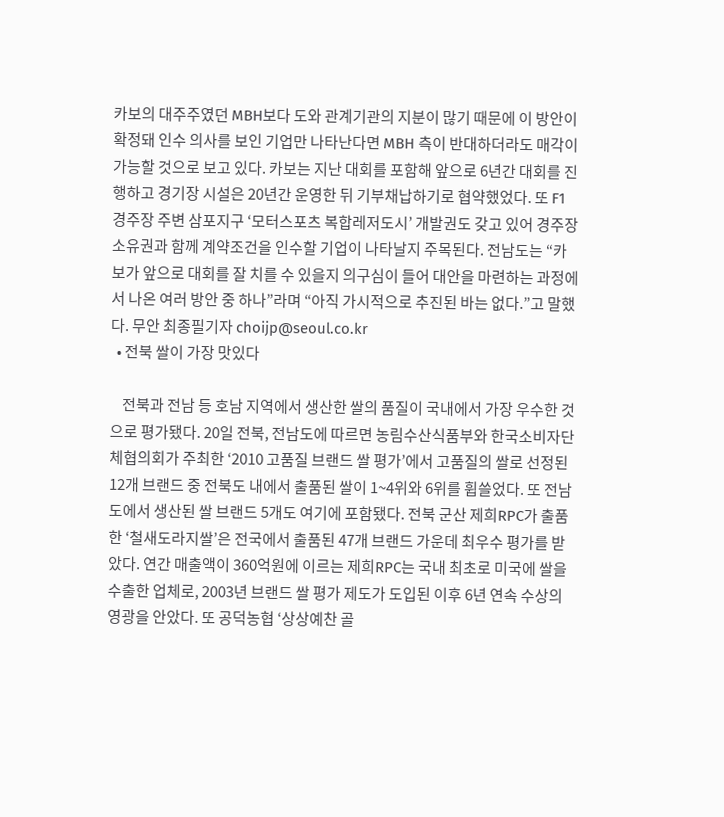카보의 대주주였던 MBH보다 도와 관계기관의 지분이 많기 때문에 이 방안이 확정돼 인수 의사를 보인 기업만 나타난다면 MBH 측이 반대하더라도 매각이 가능할 것으로 보고 있다. 카보는 지난 대회를 포함해 앞으로 6년간 대회를 진행하고 경기장 시설은 20년간 운영한 뒤 기부채납하기로 협약했었다. 또 F1 경주장 주변 삼포지구 ‘모터스포츠 복합레저도시’ 개발권도 갖고 있어 경주장 소유권과 함께 계약조건을 인수할 기업이 나타날지 주목된다. 전남도는 “카보가 앞으로 대회를 잘 치를 수 있을지 의구심이 들어 대안을 마련하는 과정에서 나온 여러 방안 중 하나”라며 “아직 가시적으로 추진된 바는 없다.”고 말했다. 무안 최종필기자 choijp@seoul.co.kr
  • 전북 쌀이 가장 맛있다

    전북과 전남 등 호남 지역에서 생산한 쌀의 품질이 국내에서 가장 우수한 것으로 평가됐다. 20일 전북, 전남도에 따르면 농림수산식품부와 한국소비자단체협의회가 주최한 ‘2010 고품질 브랜드 쌀 평가’에서 고품질의 쌀로 선정된 12개 브랜드 중 전북도 내에서 출품된 쌀이 1~4위와 6위를 휩쓸었다. 또 전남도에서 생산된 쌀 브랜드 5개도 여기에 포함됐다. 전북 군산 제희RPC가 출품한 ‘철새도라지쌀’은 전국에서 출품된 47개 브랜드 가운데 최우수 평가를 받았다. 연간 매출액이 360억원에 이르는 제희RPC는 국내 최초로 미국에 쌀을 수출한 업체로, 2003년 브랜드 쌀 평가 제도가 도입된 이후 6년 연속 수상의 영광을 안았다. 또 공덕농협 ‘상상예찬 골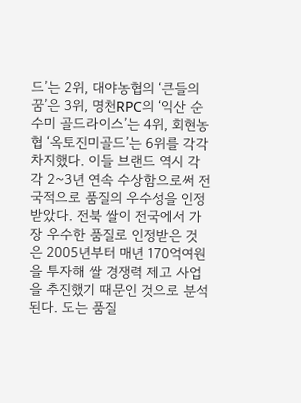드’는 2위, 대야농협의 ‘큰들의 꿈’은 3위, 명천RPC의 ‘익산 순수미 골드라이스’는 4위, 회현농협 ‘옥토진미골드’는 6위를 각각 차지했다. 이들 브랜드 역시 각각 2~3년 연속 수상함으로써 전국적으로 품질의 우수성을 인정받았다. 전북 쌀이 전국에서 가장 우수한 품질로 인정받은 것은 2005년부터 매년 170억여원을 투자해 쌀 경쟁력 제고 사업을 추진했기 때문인 것으로 분석된다. 도는 품질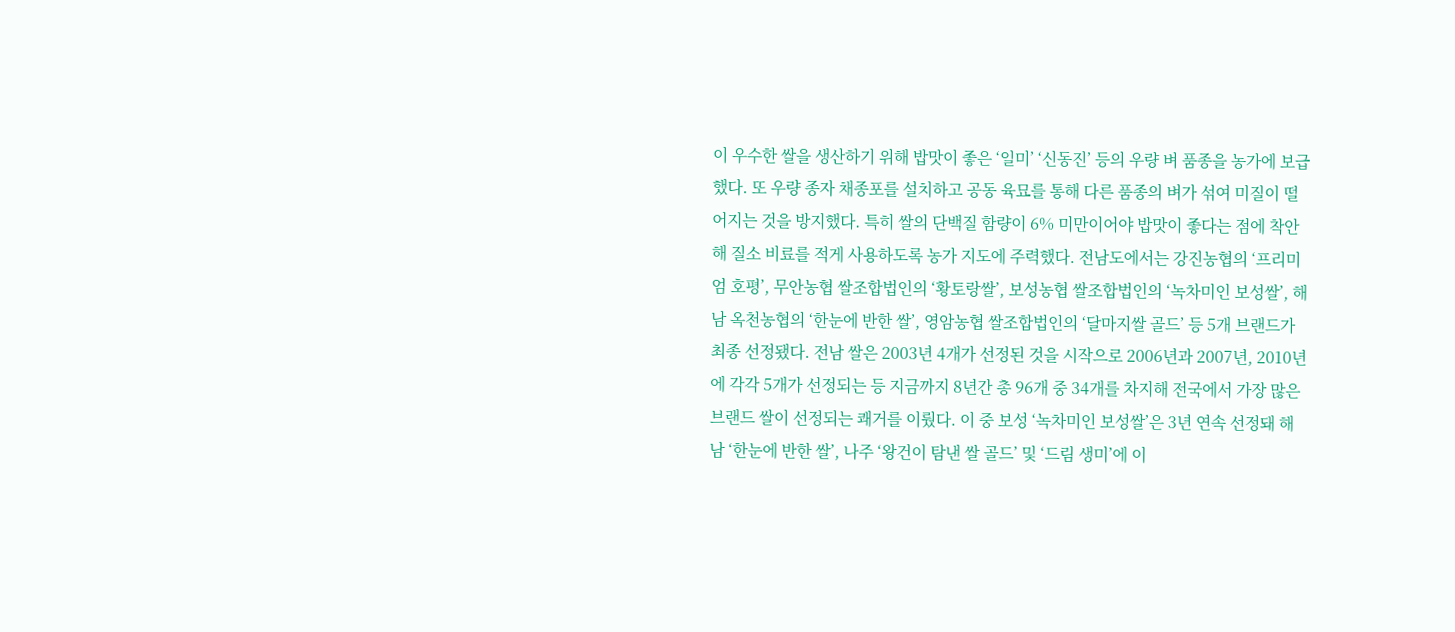이 우수한 쌀을 생산하기 위해 밥맛이 좋은 ‘일미’ ‘신동진’ 등의 우량 벼 품종을 농가에 보급했다. 또 우량 종자 채종포를 설치하고 공동 육묘를 통해 다른 품종의 벼가 섞여 미질이 떨어지는 것을 방지했다. 특히 쌀의 단백질 함량이 6% 미만이어야 밥맛이 좋다는 점에 착안해 질소 비료를 적게 사용하도록 농가 지도에 주력했다. 전남도에서는 강진농협의 ‘프리미엄 호평’, 무안농협 쌀조합법인의 ‘황토랑쌀’, 보성농협 쌀조합법인의 ‘녹차미인 보성쌀’, 해남 옥천농협의 ‘한눈에 반한 쌀’, 영암농협 쌀조합법인의 ‘달마지쌀 골드’ 등 5개 브랜드가 최종 선정됐다. 전남 쌀은 2003년 4개가 선정된 것을 시작으로 2006년과 2007년, 2010년에 각각 5개가 선정되는 등 지금까지 8년간 총 96개 중 34개를 차지해 전국에서 가장 많은 브랜드 쌀이 선정되는 쾌거를 이뤘다. 이 중 보성 ‘녹차미인 보성쌀’은 3년 연속 선정돼 해남 ‘한눈에 반한 쌀’, 나주 ‘왕건이 탐낸 쌀 골드’ 및 ‘드림 생미’에 이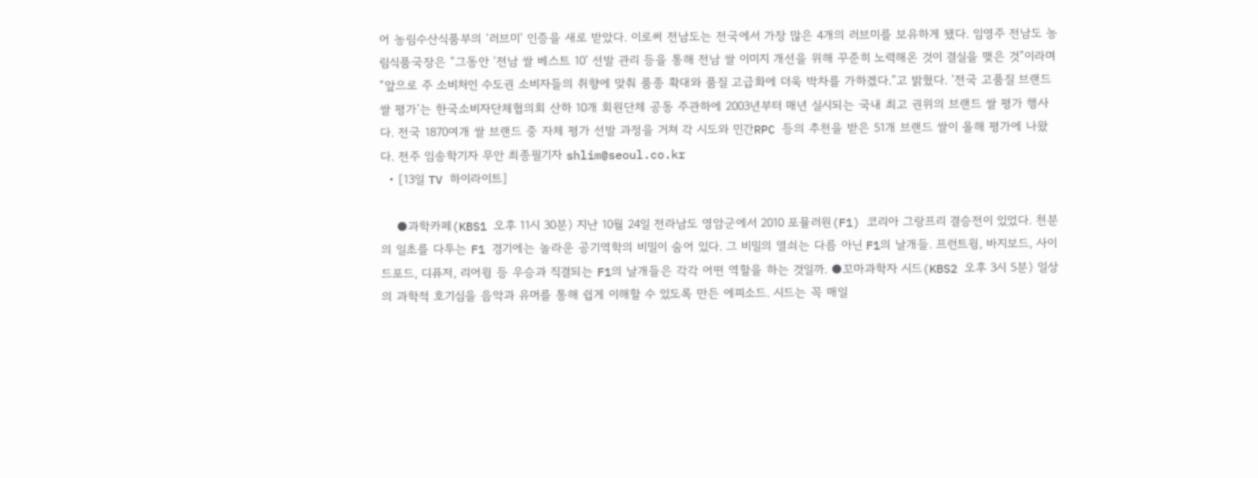어 농림수산식품부의 ‘러브미’ 인증을 새로 받았다. 이로써 전남도는 전국에서 가장 많은 4개의 러브미를 보유하게 됐다. 임영주 전남도 농림식품국장은 “그동안 ‘전남 쌀 베스트 10’ 선발 관리 등을 통해 전남 쌀 이미지 개선을 위해 꾸준히 노력해온 것이 결실을 맺은 것”이라며 “앞으로 주 소비처인 수도권 소비자들의 취향에 맞춰 품종 확대와 품질 고급화에 더욱 박차를 가하겠다.”고 밝혔다. ‘전국 고품질 브랜드 쌀 평가’는 한국소비자단체협의회 산하 10개 회원단체 공동 주관하에 2003년부터 매년 실시되는 국내 최고 권위의 브랜드 쌀 평가 행사다. 전국 1870여개 쌀 브랜드 중 자체 평가 선발 과정을 거쳐 각 시도와 민간RPC 등의 추천을 받은 51개 브랜드 쌀이 올해 평가에 나왔다. 전주 임송학기자 무안 최종필기자 shlim@seoul.co.kr
  • [13일 TV 하이라이트]

    ●과학카페(KBS1 오후 11시 30분) 지난 10월 24일 전라남도 영암군에서 2010 포뮬러원(F1) 코리아 그랑프리 결승전이 있었다. 천분의 일초를 다투는 F1 경기에는 놀라운 공기역학의 비밀이 숨어 있다. 그 비밀의 열쇠는 다름 아닌 F1의 날개들. 프런트윙, 바지보드, 사이드포드, 디퓨저, 리어윙 등 우승과 직결되는 F1의 날개들은 각각 어떤 역할을 하는 것일까. ●꼬마과학자 시드(KBS2 오후 3시 5분) 일상의 과학적 호기심을 음악과 유머를 통해 쉽게 이해할 수 있도록 만든 에피소드. 시드는 꼭 매일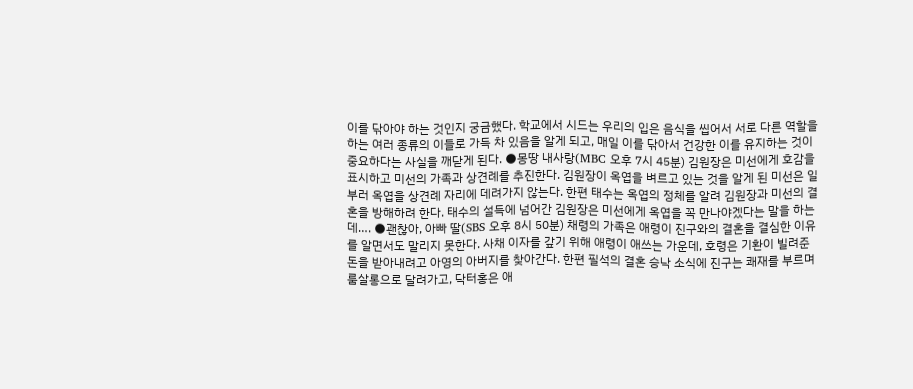이를 닦아야 하는 것인지 궁금했다. 학교에서 시드는 우리의 입은 음식을 씹어서 서로 다른 역할을 하는 여러 종류의 이들로 가득 차 있음을 알게 되고, 매일 이를 닦아서 건강한 이를 유지하는 것이 중요하다는 사실을 깨닫게 된다. ●몽땅 내사랑(MBC 오후 7시 45분) 김원장은 미선에게 호감을 표시하고 미선의 가족과 상견례를 추진한다. 김원장이 옥엽을 벼르고 있는 것을 알게 된 미선은 일부러 옥엽을 상견례 자리에 데려가지 않는다. 한편 태수는 옥엽의 정체를 알려 김원장과 미선의 결혼을 방해하려 한다. 태수의 설득에 넘어간 김원장은 미선에게 옥엽을 꼭 만나야겠다는 말을 하는데…. ●괜찮아, 아빠 딸(SBS 오후 8시 50분) 채령의 가족은 애령이 진구와의 결혼을 결심한 이유를 알면서도 말리지 못한다. 사채 이자를 갚기 위해 애령이 애쓰는 가운데, 호령은 기환이 빌려준 돈을 받아내려고 아영의 아버지를 찾아간다. 한편 필석의 결혼 승낙 소식에 진구는 쾌재를 부르며 룸살롱으로 달려가고, 닥터홍은 애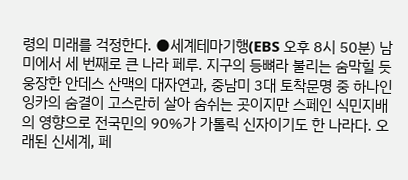령의 미래를 걱정한다. ●세계테마기행(EBS 오후 8시 50분) 남미에서 세 번째로 큰 나라 페루. 지구의 등뼈라 불리는 숨막힐 듯 웅장한 안데스 산맥의 대자연과, 중남미 3대 토착문명 중 하나인 잉카의 숨결이 고스란히 살아 숨쉬는 곳이지만 스페인 식민지배의 영향으로 전국민의 90%가 가톨릭 신자이기도 한 나라다. 오래된 신세계, 페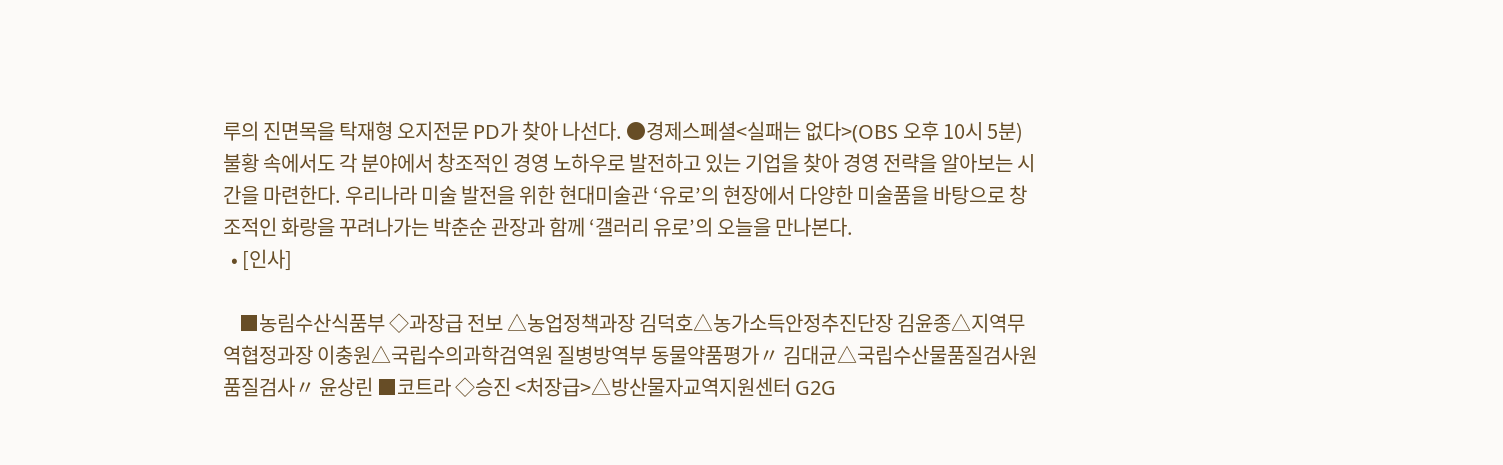루의 진면목을 탁재형 오지전문 PD가 찾아 나선다. ●경제스페셜<실패는 없다>(OBS 오후 10시 5분) 불황 속에서도 각 분야에서 창조적인 경영 노하우로 발전하고 있는 기업을 찾아 경영 전략을 알아보는 시간을 마련한다. 우리나라 미술 발전을 위한 현대미술관 ‘유로’의 현장에서 다양한 미술품을 바탕으로 창조적인 화랑을 꾸려나가는 박춘순 관장과 함께 ‘갤러리 유로’의 오늘을 만나본다.
  • [인사]

    ■농림수산식품부 ◇과장급 전보 △농업정책과장 김덕호△농가소득안정추진단장 김윤종△지역무역협정과장 이충원△국립수의과학검역원 질병방역부 동물약품평가〃 김대균△국립수산물품질검사원 품질검사〃 윤상린 ■코트라 ◇승진 <처장급>△방산물자교역지원센터 G2G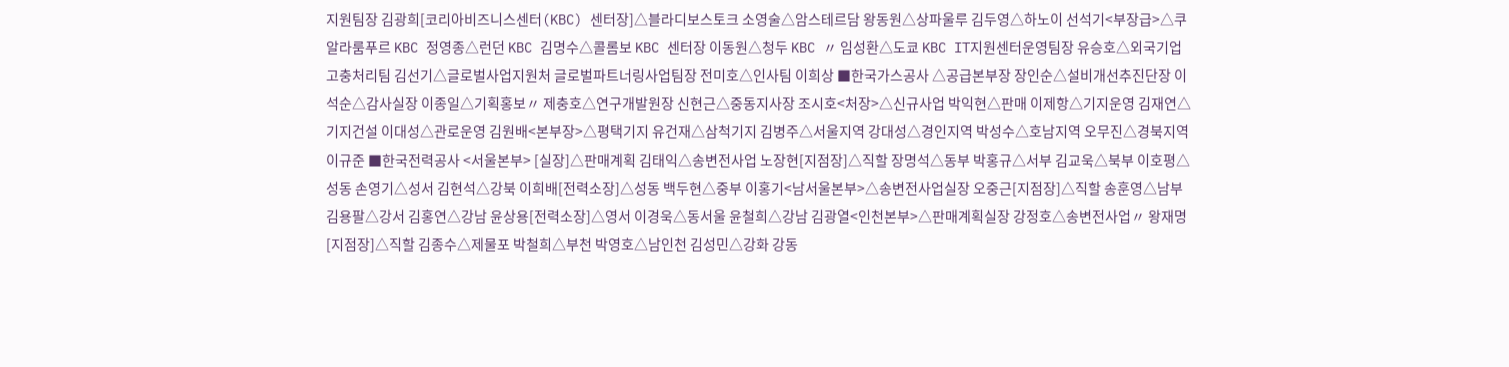지원팀장 김광희[코리아비즈니스센터(KBC) 센터장]△블라디보스토크 소영술△암스테르담 왕동원△상파울루 김두영△하노이 선석기<부장급>△쿠알라룸푸르 KBC 정영종△런던 KBC 김명수△콜롬보 KBC 센터장 이동원△청두 KBC 〃 임성환△도쿄 KBC IT지원센터운영팀장 유승호△외국기업고충처리팀 김선기△글로벌사업지원처 글로벌파트너링사업팀장 전미호△인사팀 이희상 ■한국가스공사 △공급본부장 장인순△설비개선추진단장 이석순△감사실장 이종일△기획홍보〃 제충호△연구개발원장 신현근△중동지사장 조시호<처장>△신규사업 박익현△판매 이제항△기지운영 김재연△기지건설 이대성△관로운영 김원배<본부장>△평택기지 유건재△삼척기지 김병주△서울지역 강대성△경인지역 박성수△호남지역 오무진△경북지역 이규준 ■한국전력공사 <서울본부> [실장]△판매계획 김태익△송변전사업 노장현[지점장]△직할 장명석△동부 박홍규△서부 김교욱△북부 이호평△성동 손영기△성서 김현석△강북 이희배[전력소장]△성동 백두현△중부 이홍기<남서울본부>△송변전사업실장 오중근[지점장]△직할 송훈영△남부 김용팔△강서 김홍연△강남 윤상용[전력소장]△영서 이경욱△동서울 윤철희△강남 김광열<인천본부>△판매계획실장 강정호△송변전사업〃 왕재명[지점장]△직할 김종수△제물포 박철희△부천 박영호△남인천 김성민△강화 강동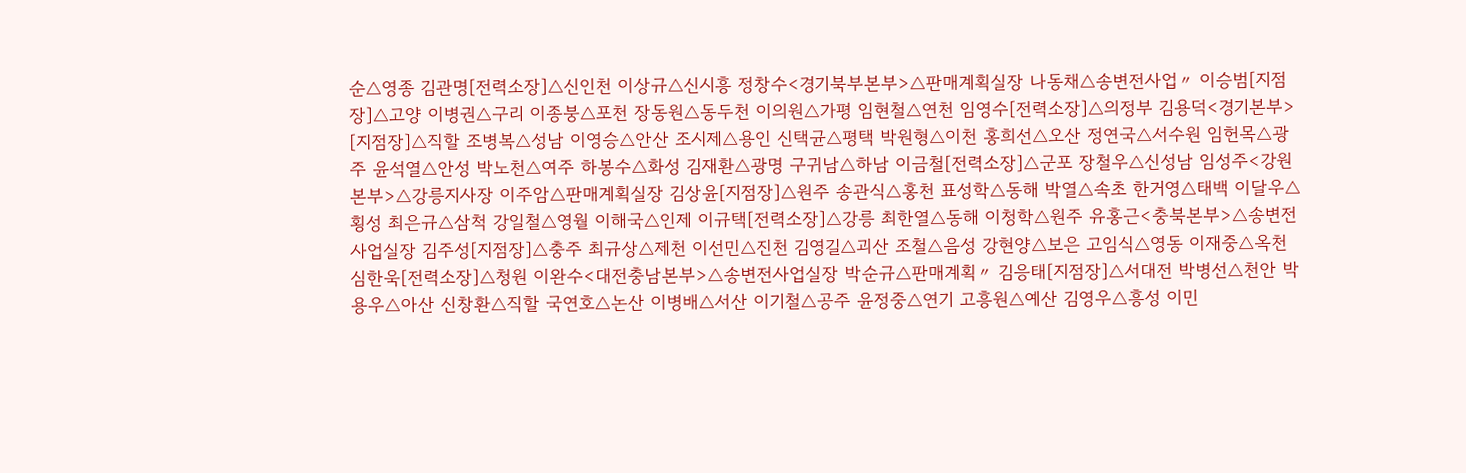순△영종 김관명[전력소장]△신인천 이상규△신시흥 정창수<경기북부본부>△판매계획실장 나동채△송변전사업〃 이승범[지점장]△고양 이병권△구리 이종붕△포천 장동원△동두천 이의원△가평 임현철△연천 임영수[전력소장]△의정부 김용덕<경기본부> [지점장]△직할 조병복△성남 이영승△안산 조시제△용인 신택균△평택 박원형△이천 홍희선△오산 정연국△서수원 임헌목△광주 윤석열△안성 박노천△여주 하봉수△화성 김재환△광명 구귀남△하남 이금철[전력소장]△군포 장철우△신성남 임성주<강원본부>△강릉지사장 이주암△판매계획실장 김상윤[지점장]△원주 송관식△홍천 표성학△동해 박열△속초 한거영△태백 이달우△횡성 최은규△삼척 강일철△영월 이해국△인제 이규택[전력소장]△강릉 최한열△동해 이청학△원주 유홍근<충북본부>△송변전사업실장 김주성[지점장]△충주 최규상△제천 이선민△진천 김영길△괴산 조철△음성 강현양△보은 고임식△영동 이재중△옥천 심한욱[전력소장]△청원 이완수<대전충남본부>△송변전사업실장 박순규△판매계획〃 김응태[지점장]△서대전 박병선△천안 박용우△아산 신창환△직할 국연호△논산 이병배△서산 이기철△공주 윤정중△연기 고흥원△예산 김영우△흥성 이민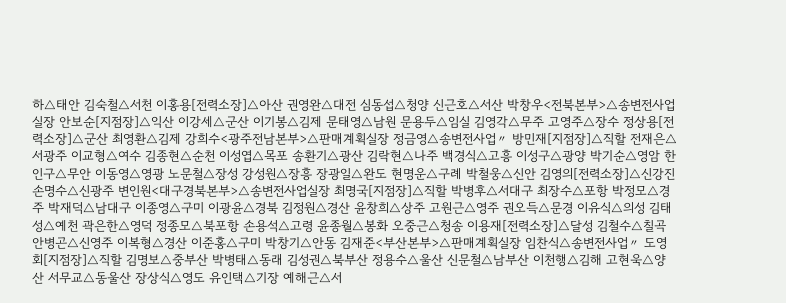하△태안 김숙철△서천 이홍용[전력소장]△아산 권영완△대전 심동섭△청양 신근호△서산 박창우<전북본부>△송변전사업실장 안보순[지점장]△익산 이강세△군산 이기봉△김제 문태영△남원 문용두△임실 김영각△무주 고영주△장수 정상용[전력소장]△군산 최영환△김제 강희수<광주전남본부>△판매계획실장 정금영△송변전사업〃 방민재[지점장]△직할 전재은△서광주 이교형△여수 김종현△순천 이성엽△목포 송환기△광산 김락현△나주 백경식△고흥 이성구△광양 박기순△영암 한인구△무안 이동영△영광 노문철△장성 강성원△장흥 장광일△완도 현명운△구례 박철웅△신안 김영의[전력소장]△신강진 손명수△신광주 변인원<대구경북본부>△송변전사업실장 최명국[지점장]△직할 박병후△서대구 최장수△포항 박정모△경주 박재덕△남대구 이종영△구미 이광윤△경북 김정원△경산 윤창희△상주 고원근△영주 권오득△문경 이유식△의성 김태성△예천 곽은한△영덕 정종모△북포항 손용석△고령 윤종월△봉화 오중근△청송 이용재[전력소장]△달성 김철수△칠곡 안병곤△신영주 이복형△경산 이준홍△구미 박창기△안동 김재준<부산본부>△판매계획실장 임찬식△송변전사업〃 도영회[지점장]△직할 김명보△중부산 박병태△동래 김성권△북부산 정용수△울산 신문철△남부산 이천행△김해 고현욱△양산 서무교△동울산 장상식△영도 유인택△기장 예해근△서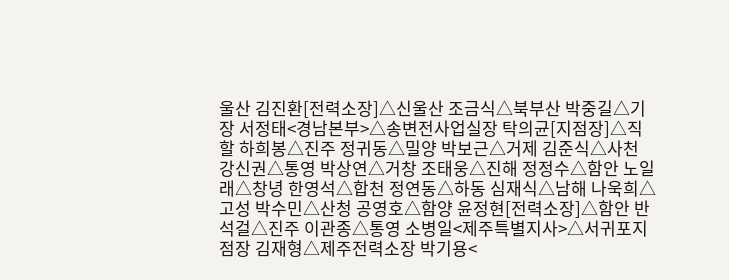울산 김진환[전력소장]△신울산 조금식△북부산 박중길△기장 서정태<경남본부>△송변전사업실장 탁의균[지점장]△직할 하희봉△진주 정귀동△밀양 박보근△거제 김준식△사천 강신권△통영 박상연△거창 조태웅△진해 정정수△함안 노일래△창녕 한영석△합천 정연동△하동 심재식△남해 나욱희△고성 박수민△산청 공영호△함양 윤정현[전력소장]△함안 반석걸△진주 이관종△통영 소병일<제주특별지사>△서귀포지점장 김재형△제주전력소장 박기용<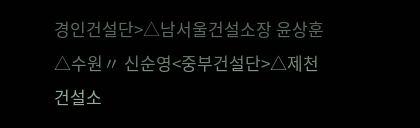경인건설단>△남서울건설소장 윤상훈△수원〃 신순영<중부건설단>△제천건설소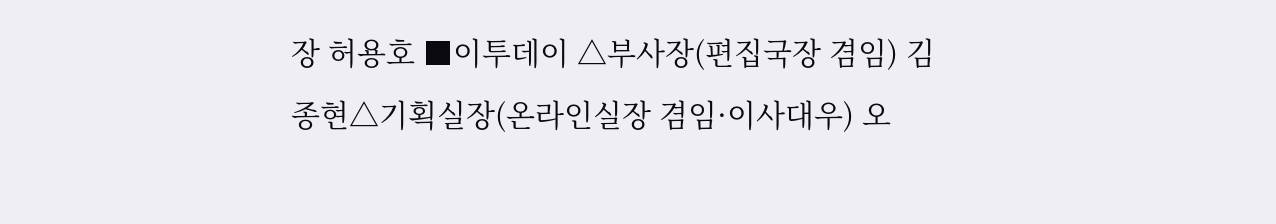장 허용호 ■이투데이 △부사장(편집국장 겸임) 김종현△기획실장(온라인실장 겸임·이사대우) 오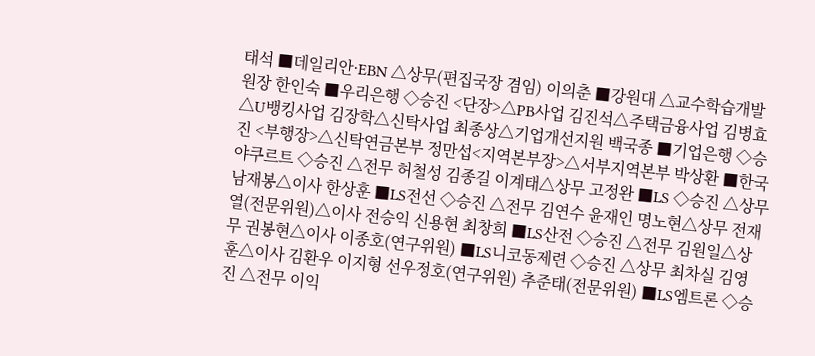태석 ■데일리안·EBN △상무(편집국장 겸임) 이의춘 ■강원대 △교수학습개발원장 한인숙 ■우리은행 ◇승진 <단장>△PB사업 김진석△주택금융사업 김병효△U뱅킹사업 김장학△신탁사업 최종상△기업개선지원 백국종 ■기업은행 ◇승진 <부행장>△신탁연금본부 정만섭<지역본부장>△서부지역본부 박상환 ■한국야쿠르트 ◇승진 △전무 허철성 김종길 이계태△상무 고정완 ■LS ◇승진 △상무 남재봉△이사 한상훈 ■LS전선 ◇승진 △전무 김연수 윤재인 명노현△상무 전재열(전문위원)△이사 전승익 신용현 최창희 ■LS산전 ◇승진 △전무 김원일△상무 권봉현△이사 이종호(연구위원) ■LS니코동제련 ◇승진 △상무 최차실 김영훈△이사 김환우 이지형 선우정호(연구위원) 추준태(전문위원) ■LS엠트론 ◇승진 △전무 이익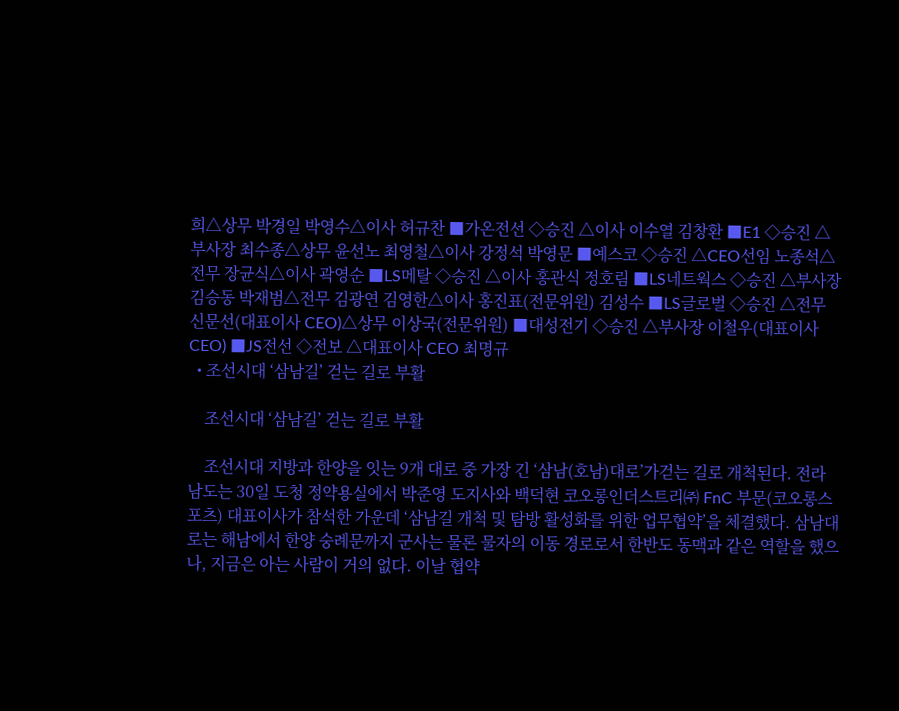희△상무 박경일 박영수△이사 허규찬 ■가온전선 ◇승진 △이사 이수열 김창환 ■E1 ◇승진 △부사장 최수종△상무 윤선노 최영철△이사 강정석 박영문 ■예스코 ◇승진 △CEO선임 노종석△전무 장균식△이사 곽영순 ■LS메탈 ◇승진 △이사 홍관식 정호림 ■LS네트웍스 ◇승진 △부사장 김승동 박재범△전무 김광연 김영한△이사 홍진표(전문위원) 김성수 ■LS글로벌 ◇승진 △전무 신문선(대표이사 CEO)△상무 이상국(전문위원) ■대성전기 ◇승진 △부사장 이철우(대표이사 CEO) ■JS전선 ◇전보 △대표이사 CEO 최명규
  • 조선시대 ‘삼남길’ 걷는 길로 부활

    조선시대 ‘삼남길’ 걷는 길로 부활

    조선시대 지방과 한양을 잇는 9개 대로 중 가장 긴 ‘삼남(호남)대로’가걷는 길로 개척된다. 전라남도는 30일 도청 정약용실에서 박준영 도지사와 백덕현 코오롱인더스트리㈜ FnC 부문(코오롱스포츠) 대표이사가 참석한 가운데 ‘삼남길 개척 및 탐방 활성화를 위한 업무협약’을 체결했다. 삼남대로는 해남에서 한양 숭례문까지 군사는 물론 물자의 이동 경로로서 한반도 동맥과 같은 역할을 했으나, 지금은 아는 사람이 거의 없다. 이날 협약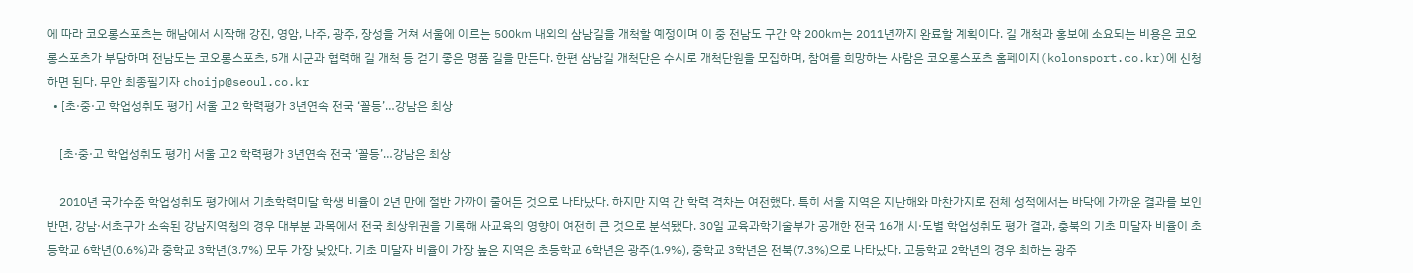에 따라 코오롱스포츠는 해남에서 시작해 강진, 영암, 나주, 광주, 장성을 거쳐 서울에 이르는 500㎞ 내외의 삼남길을 개척할 예정이며 이 중 전남도 구간 약 200㎞는 2011년까지 완료할 계획이다. 길 개척과 홍보에 소요되는 비용은 코오롱스포츠가 부담하며 전남도는 코오롱스포츠, 5개 시군과 협력해 길 개척 등 걷기 좋은 명품 길을 만든다. 한편 삼남길 개척단은 수시로 개척단원을 모집하며, 참여를 희망하는 사람은 코오롱스포츠 홈페이지(kolonsport.co.kr)에 신청하면 된다. 무안 최종필기자 choijp@seoul.co.kr
  • [초·중·고 학업성취도 평가] 서울 고2 학력평가 3년연속 전국 ‘꼴등’…강남은 최상

    [초·중·고 학업성취도 평가] 서울 고2 학력평가 3년연속 전국 ‘꼴등’…강남은 최상

    2010년 국가수준 학업성취도 평가에서 기초학력미달 학생 비율이 2년 만에 절반 가까이 줄어든 것으로 나타났다. 하지만 지역 간 학력 격차는 여전했다. 특히 서울 지역은 지난해와 마찬가지로 전체 성적에서는 바닥에 가까운 결과를 보인 반면, 강남·서초구가 소속된 강남지역청의 경우 대부분 과목에서 전국 최상위권을 기록해 사교육의 영향이 여전히 큰 것으로 분석됐다. 30일 교육과학기술부가 공개한 전국 16개 시·도별 학업성취도 평가 결과, 충북의 기초 미달자 비율이 초등학교 6학년(0.6%)과 중학교 3학년(3.7%) 모두 가장 낮았다. 기초 미달자 비율이 가장 높은 지역은 초등학교 6학년은 광주(1.9%), 중학교 3학년은 전북(7.3%)으로 나타났다. 고등학교 2학년의 경우 최하는 광주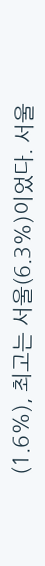(1.6%), 최고는 서울(6.3%)이었다. 서울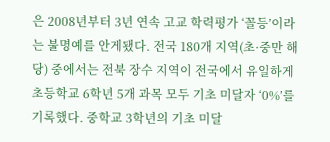은 2008년부터 3년 연속 고교 학력평가 ‘꼴등’이라는 불명예를 안게됐다. 전국 180개 지역(초·중만 해당) 중에서는 전북 장수 지역이 전국에서 유일하게 초등학교 6학년 5개 과목 모두 기초 미달자 ‘0%’를 기록했다. 중학교 3학년의 기초 미달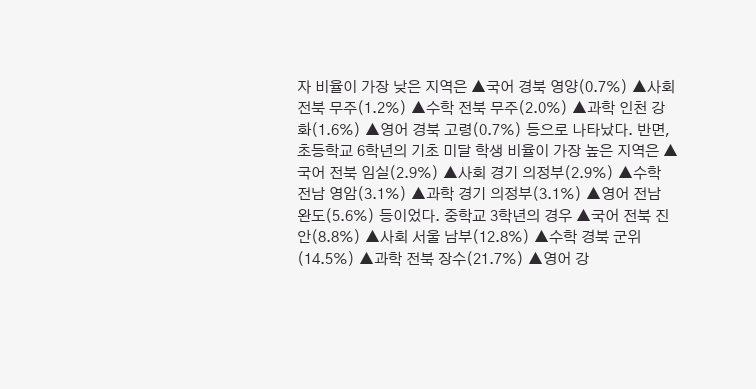자 비율이 가장 낮은 지역은 ▲국어 경북 영양(0.7%) ▲사회 전북 무주(1.2%) ▲수학 전북 무주(2.0%) ▲과학 인천 강화(1.6%) ▲영어 경북 고령(0.7%) 등으로 나타났다. 반면, 초등학교 6학년의 기초 미달 학생 비율이 가장 높은 지역은 ▲국어 전북 임실(2.9%) ▲사회 경기 의정부(2.9%) ▲수학 전남 영암(3.1%) ▲과학 경기 의정부(3.1%) ▲영어 전남 완도(5.6%) 등이었다. 중학교 3학년의 경우 ▲국어 전북 진안(8.8%) ▲사회 서울 남부(12.8%) ▲수학 경북 군위(14.5%) ▲과학 전북 장수(21.7%) ▲영어 강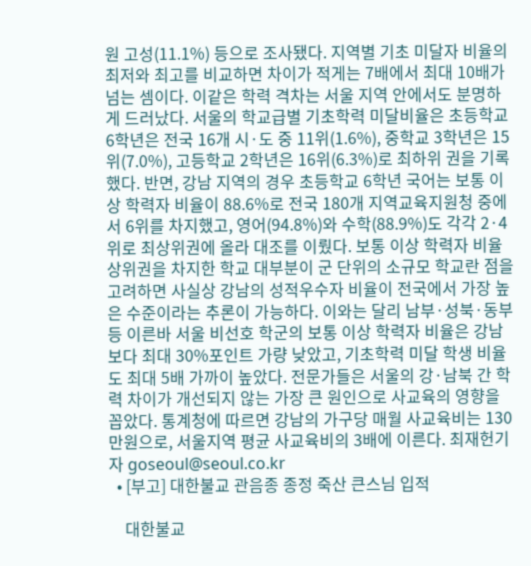원 고성(11.1%) 등으로 조사됐다. 지역별 기초 미달자 비율의 최저와 최고를 비교하면 차이가 적게는 7배에서 최대 10배가 넘는 셈이다. 이같은 학력 격차는 서울 지역 안에서도 분명하게 드러났다. 서울의 학교급별 기초학력 미달비율은 초등학교 6학년은 전국 16개 시·도 중 11위(1.6%), 중학교 3학년은 15위(7.0%), 고등학교 2학년은 16위(6.3%)로 최하위 권을 기록했다. 반면, 강남 지역의 경우 초등학교 6학년 국어는 보통 이상 학력자 비율이 88.6%로 전국 180개 지역교육지원청 중에서 6위를 차지했고, 영어(94.8%)와 수학(88.9%)도 각각 2·4위로 최상위권에 올라 대조를 이뤘다. 보통 이상 학력자 비율 상위권을 차지한 학교 대부분이 군 단위의 소규모 학교란 점을 고려하면 사실상 강남의 성적우수자 비율이 전국에서 가장 높은 수준이라는 추론이 가능하다. 이와는 달리 남부·성북·동부 등 이른바 서울 비선호 학군의 보통 이상 학력자 비율은 강남보다 최대 30%포인트 가량 낮았고, 기초학력 미달 학생 비율도 최대 5배 가까이 높았다. 전문가들은 서울의 강·남북 간 학력 차이가 개선되지 않는 가장 큰 원인으로 사교육의 영향을 꼽았다. 통계청에 따르면 강남의 가구당 매월 사교육비는 130만원으로, 서울지역 평균 사교육비의 3배에 이른다. 최재헌기자 goseoul@seoul.co.kr
  • [부고] 대한불교 관음종 종정 죽산 큰스님 입적

    대한불교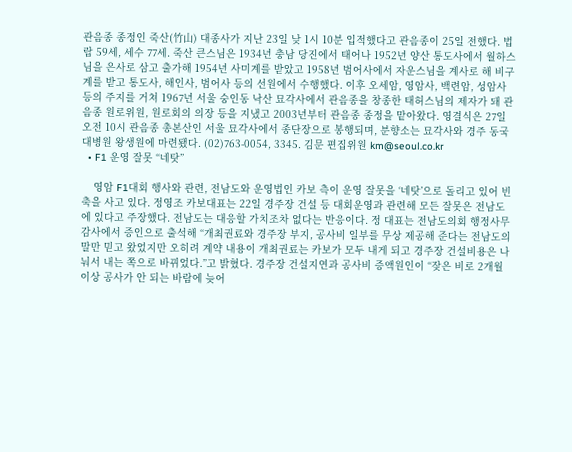관음종 종정인 죽산(竹山) 대종사가 지난 23일 낮 1시 10분 입적했다고 관음종이 25일 전했다. 법랍 59세, 세수 77세. 죽산 큰스님은 1934년 충남 당진에서 태어나 1952년 양산 통도사에서 월하스님을 은사로 삼고 출가해 1954년 사미계를 받았고 1958년 범어사에서 자운스님을 계사로 해 비구계를 받고 통도사, 해인사, 범어사 등의 선원에서 수행했다. 이후 오세암, 영암사, 백련암, 성암사 등의 주지를 거쳐 1967년 서울 숭인동 낙산 묘각사에서 관음종을 창종한 태허스님의 제자가 돼 관음종 원로위원, 원로회의 의장 등을 지냈고 2003년부터 관음종 종정을 맡아왔다. 영결식은 27일 오전 10시 관음종 총본산인 서울 묘각사에서 종단장으로 봉행되며, 분향소는 묘각사와 경주 동국대병원 왕생원에 마련됐다. (02)763-0054, 3345. 김문 편집위원 km@seoul.co.kr
  • F1 운영 잘못 “네탓”

    영암 F1대회 행사와 관련, 전남도와 운영법인 카보 측이 운영 잘못을 ‘네탓’으로 돌리고 있어 빈축을 사고 있다. 정영조 카보대표는 22일 경주장 건설 등 대회운영과 관련해 모든 잘못은 전남도에 있다고 주장했다. 전남도는 대응할 가치조차 없다는 반응이다. 정 대표는 전남도의회 행정사무감사에서 증인으로 출석해 “개최권료와 경주장 부지, 공사비 일부를 무상 제공해 준다는 전남도의 말만 믿고 왔었지만 오히려 계약 내용이 개최권료는 카보가 모두 내게 되고 경주장 건설비용은 나눠서 내는 쪽으로 바뀌었다.”고 밝혔다. 경주장 건설지연과 공사비 증액원인이 “잦은 비로 2개월 이상 공사가 안 되는 바람에 늦어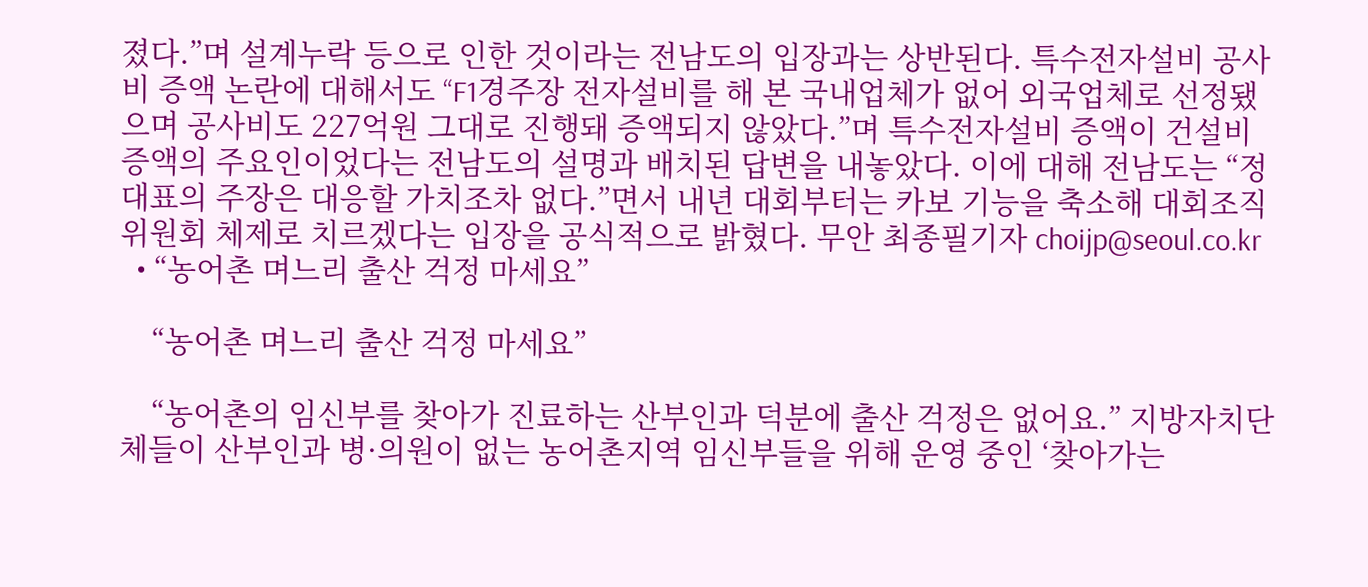졌다.”며 설계누락 등으로 인한 것이라는 전남도의 입장과는 상반된다. 특수전자설비 공사비 증액 논란에 대해서도 “F1경주장 전자설비를 해 본 국내업체가 없어 외국업체로 선정됐으며 공사비도 227억원 그대로 진행돼 증액되지 않았다.”며 특수전자설비 증액이 건설비 증액의 주요인이었다는 전남도의 설명과 배치된 답변을 내놓았다. 이에 대해 전남도는 “정 대표의 주장은 대응할 가치조차 없다.”면서 내년 대회부터는 카보 기능을 축소해 대회조직위원회 체제로 치르겠다는 입장을 공식적으로 밝혔다. 무안 최종필기자 choijp@seoul.co.kr
  • “농어촌 며느리 출산 걱정 마세요”

    “농어촌 며느리 출산 걱정 마세요”

    “농어촌의 임신부를 찾아가 진료하는 산부인과 덕분에 출산 걱정은 없어요.” 지방자치단체들이 산부인과 병·의원이 없는 농어촌지역 임신부들을 위해 운영 중인 ‘찾아가는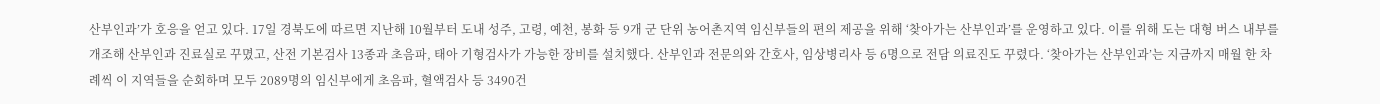산부인과’가 호응을 얻고 있다. 17일 경북도에 따르면 지난해 10월부터 도내 성주, 고령, 예천, 봉화 등 9개 군 단위 농어촌지역 임신부들의 편의 제공을 위해 ‘찾아가는 산부인과’를 운영하고 있다. 이를 위해 도는 대형 버스 내부를 개조해 산부인과 진료실로 꾸몄고, 산전 기본검사 13종과 초음파, 태아 기형검사가 가능한 장비를 설치했다. 산부인과 전문의와 간호사, 임상병리사 등 6명으로 전담 의료진도 꾸렸다. ‘찾아가는 산부인과’는 지금까지 매월 한 차례씩 이 지역들을 순회하며 모두 2089명의 임신부에게 초음파, 혈액검사 등 3490건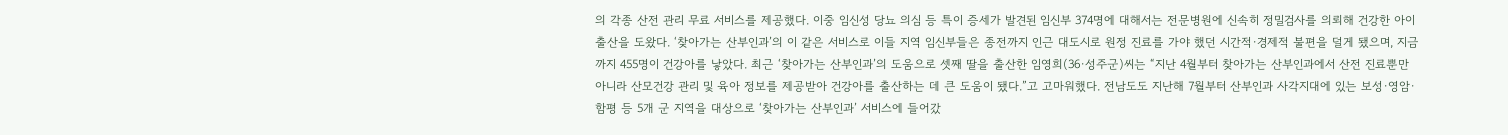의 각종 산전 관리 무료 서비스를 제공했다. 이중 임신성 당뇨 의심 등 특이 증세가 발견된 임신부 374명에 대해서는 전문병원에 신속히 정밀검사를 의뢰해 건강한 아이 출산을 도왔다. ‘찾아가는 산부인과’의 이 같은 서비스로 이들 지역 임신부들은 종전까지 인근 대도시로 원정 진료를 가야 했던 시간적·경제적 불편을 덜게 됐으며, 지금까지 455명이 건강아를 낳았다. 최근 ‘찾아가는 산부인과’의 도움으로 셋째 딸을 출산한 임영희(36·성주군)씨는 “지난 4월부터 찾아가는 산부인과에서 산전 진료뿐만 아니라 산모건강 관리 및 육아 정보를 제공받아 건강아를 출산하는 데 큰 도움이 됐다.”고 고마워했다. 전남도도 지난해 7월부터 산부인과 사각지대에 있는 보성·영암·함평 등 5개 군 지역을 대상으로 ‘찾아가는 산부인과’ 서비스에 들어갔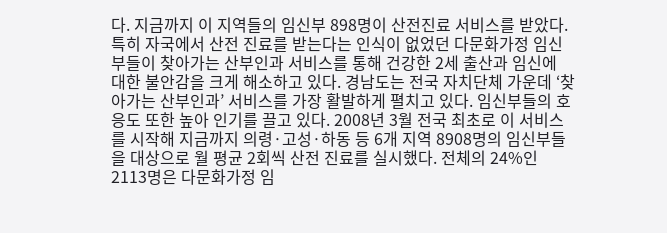다. 지금까지 이 지역들의 임신부 898명이 산전진료 서비스를 받았다. 특히 자국에서 산전 진료를 받는다는 인식이 없었던 다문화가정 임신부들이 찾아가는 산부인과 서비스를 통해 건강한 2세 출산과 임신에 대한 불안감을 크게 해소하고 있다. 경남도는 전국 자치단체 가운데 ‘찾아가는 산부인과’ 서비스를 가장 활발하게 펼치고 있다. 임신부들의 호응도 또한 높아 인기를 끌고 있다. 2008년 3월 전국 최초로 이 서비스를 시작해 지금까지 의령·고성·하동 등 6개 지역 8908명의 임신부들을 대상으로 월 평균 2회씩 산전 진료를 실시했다. 전체의 24%인 2113명은 다문화가정 임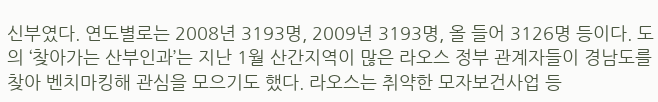신부였다. 연도별로는 2008년 3193명, 2009년 3193명, 올 들어 3126명 등이다. 도의 ‘찾아가는 산부인과’는 지난 1월 산간지역이 많은 라오스 정부 관계자들이 경남도를 찾아 벤치마킹해 관심을 모으기도 했다. 라오스는 취약한 모자보건사업 등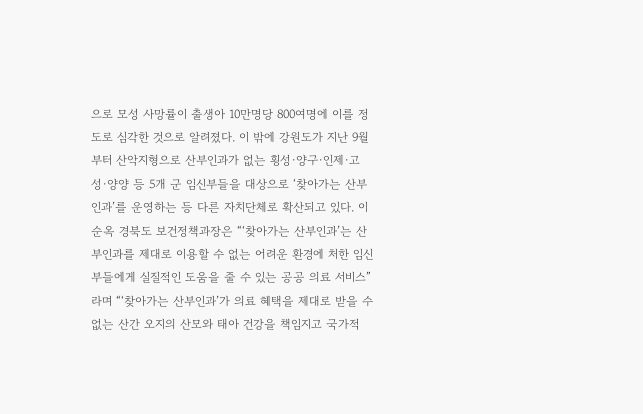으로 모성 사망률이 출생아 10만명당 800여명에 이를 정도로 심각한 것으로 알려졌다. 이 밖에 강원도가 지난 9월부터 산악지형으로 산부인과가 없는 횡성·양구·인제·고성·양양 등 5개 군 임신부들을 대상으로 ‘찾아가는 산부인과’를 운영하는 등 다른 자치단체로 확산되고 있다. 이순옥 경북도 보건정책과장은 “‘찾아가는 산부인과’는 산부인과를 제대로 이용할 수 없는 어려운 환경에 처한 임신부들에게 실질적인 도움을 줄 수 있는 공공 의료 서비스”라며 “‘찾아가는 산부인과’가 의료 혜택을 제대로 받을 수 없는 산간 오지의 산모와 태아 건강을 책임지고 국가적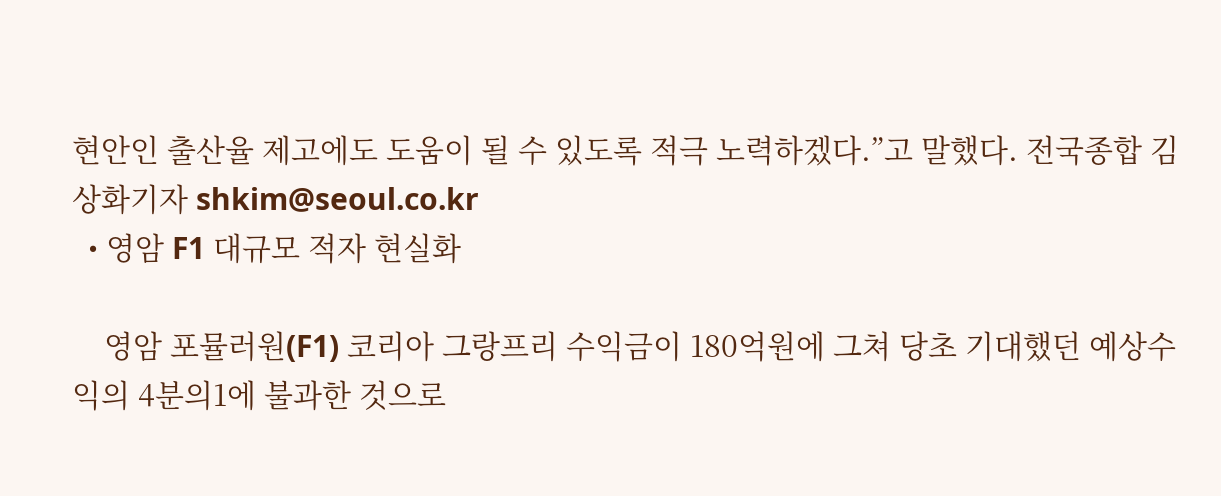현안인 출산율 제고에도 도움이 될 수 있도록 적극 노력하겠다.”고 말했다. 전국종합 김상화기자 shkim@seoul.co.kr
  • 영암 F1 대규모 적자 현실화

    영암 포뮬러원(F1) 코리아 그랑프리 수익금이 180억원에 그쳐 당초 기대했던 예상수익의 4분의1에 불과한 것으로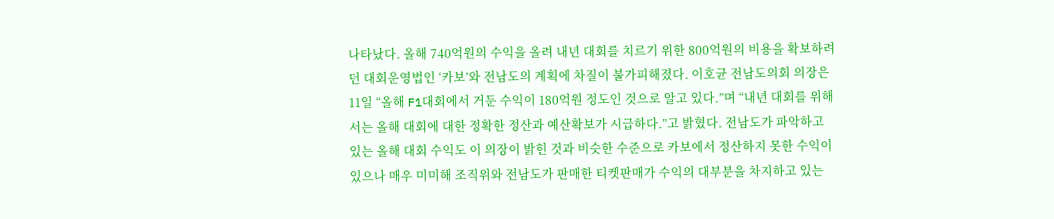나타났다. 올해 740억원의 수익을 올려 내년 대회를 치르기 위한 800억원의 비용을 확보하려던 대회운영법인 ‘카보’와 전남도의 계획에 차질이 불가피해졌다. 이호균 전남도의회 의장은 11일 “올해 F1대회에서 거둔 수익이 180억원 정도인 것으로 알고 있다.”며 “내년 대회를 위해서는 올해 대회에 대한 정확한 정산과 예산확보가 시급하다.”고 밝혔다. 전남도가 파악하고 있는 올해 대회 수익도 이 의장이 밝힌 것과 비슷한 수준으로 카보에서 정산하지 못한 수익이 있으나 매우 미미해 조직위와 전남도가 판매한 티켓판매가 수익의 대부분을 차지하고 있는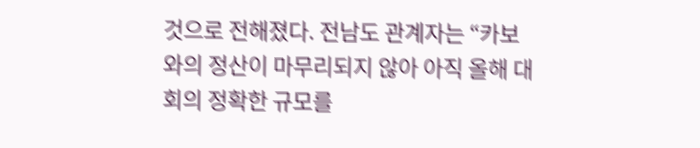것으로 전해졌다. 전남도 관계자는 “카보와의 정산이 마무리되지 않아 아직 올해 대회의 정확한 규모를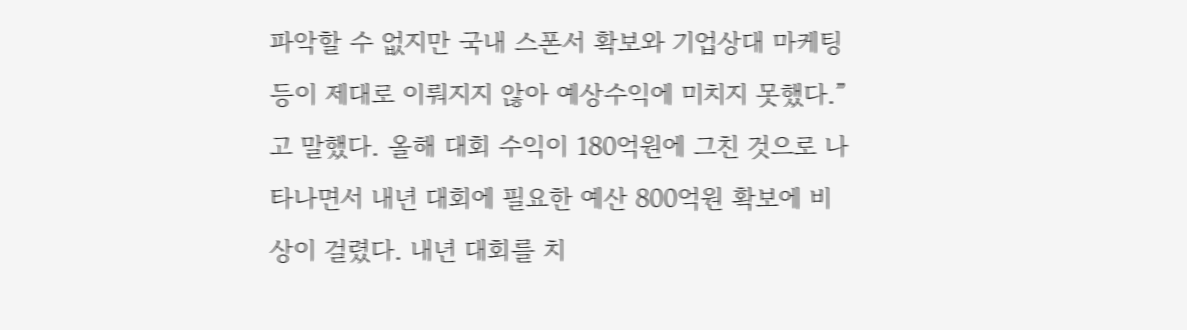파악할 수 없지만 국내 스폰서 확보와 기업상대 마케팅 등이 제대로 이뤄지지 않아 예상수익에 미치지 못했다.”고 말했다. 올해 대회 수익이 180억원에 그친 것으로 나타나면서 내년 대회에 필요한 예산 800억원 확보에 비상이 걸렸다. 내년 대회를 치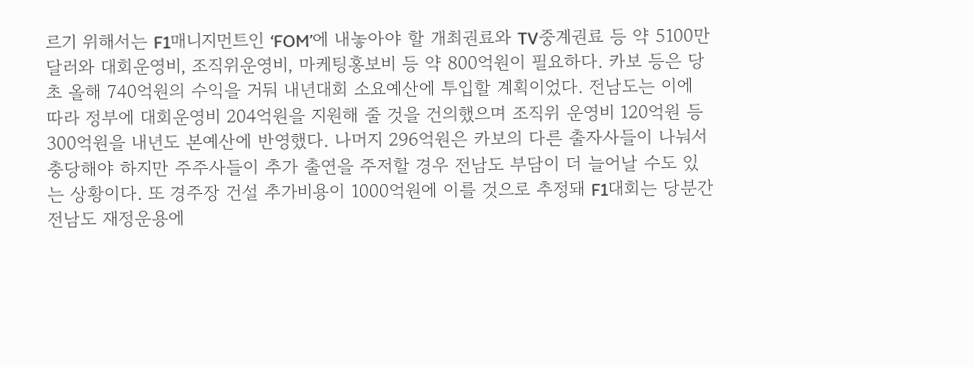르기 위해서는 F1매니지먼트인 ‘FOM’에 내놓아야 할 개최권료와 TV중계권료 등 약 5100만 달러와 대회운영비, 조직위운영비, 마케팅홍보비 등 약 800억원이 필요하다. 카보 등은 당초 올해 740억원의 수익을 거둬 내년대회 소요예산에 투입할 계획이었다. 전남도는 이에 따라 정부에 대회운영비 204억원을 지원해 줄 것을 건의했으며 조직위 운영비 120억원 등 300억원을 내년도 본예산에 반영했다. 나머지 296억원은 카보의 다른 출자사들이 나눠서 충당해야 하지만 주주사들이 추가 출연을 주저할 경우 전남도 부담이 더 늘어날 수도 있는 상황이다. 또 경주장 건설 추가비용이 1000억원에 이를 것으로 추정돼 F1대회는 당분간 전남도 재정운용에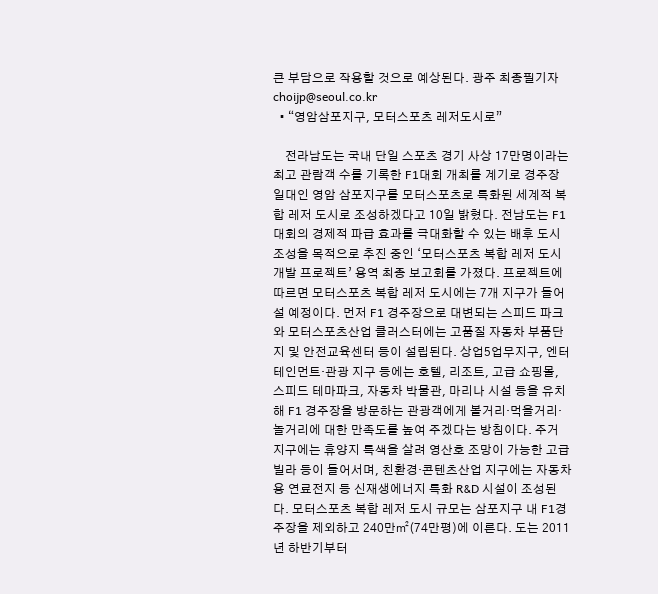큰 부담으로 작용할 것으로 예상된다. 광주 최종필기자 choijp@seoul.co.kr
  • “영암삼포지구, 모터스포츠 레저도시로”

    전라남도는 국내 단일 스포츠 경기 사상 17만명이라는 최고 관람객 수를 기록한 F1대회 개최를 계기로 경주장 일대인 영암 삼포지구를 모터스포츠로 특화된 세계적 복합 레저 도시로 조성하겠다고 10일 밝혔다. 전남도는 F1대회의 경제적 파급 효과를 극대화할 수 있는 배후 도시 조성을 목적으로 추진 중인 ‘모터스포츠 복합 레저 도시 개발 프로젝트’ 용역 최종 보고회를 가졌다. 프로젝트에 따르면 모터스포츠 복합 레저 도시에는 7개 지구가 들어설 예정이다. 먼저 F1 경주장으로 대변되는 스피드 파크와 모터스포츠산업 클러스터에는 고품질 자동차 부품단지 및 안전교육센터 등이 설립된다. 상업5업무지구, 엔터테인먼트·관광 지구 등에는 호텔, 리조트, 고급 쇼핑몰, 스피드 테마파크, 자동차 박물관, 마리나 시설 등을 유치해 F1 경주장을 방문하는 관광객에게 볼거리·먹을거리·놀거리에 대한 만족도를 높여 주겠다는 방침이다. 주거 지구에는 휴양지 특색을 살려 영산호 조망이 가능한 고급빌라 등이 들어서며, 친환경·콘텐츠산업 지구에는 자동차용 연료전지 등 신재생에너지 특화 R&D 시설이 조성된다. 모터스포츠 복합 레저 도시 규모는 삼포지구 내 F1경주장을 제외하고 240만㎡(74만평)에 이른다. 도는 2011년 하반기부터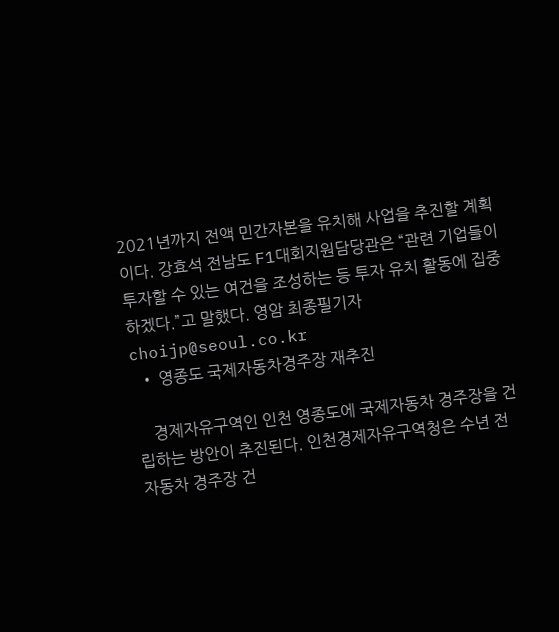2021년까지 전액 민간자본을 유치해 사업을 추진할 계획이다. 강효석 전남도 F1대회지원담당관은 “관련 기업들이 투자할 수 있는 여건을 조성하는 등 투자 유치 활동에 집중하겠다.”고 말했다. 영암 최종필기자 choijp@seoul.co.kr
  • 영종도 국제자동차경주장 재추진

    경제자유구역인 인천 영종도에 국제자동차 경주장을 건립하는 방안이 추진된다. 인천경제자유구역청은 수년 전 자동차 경주장 건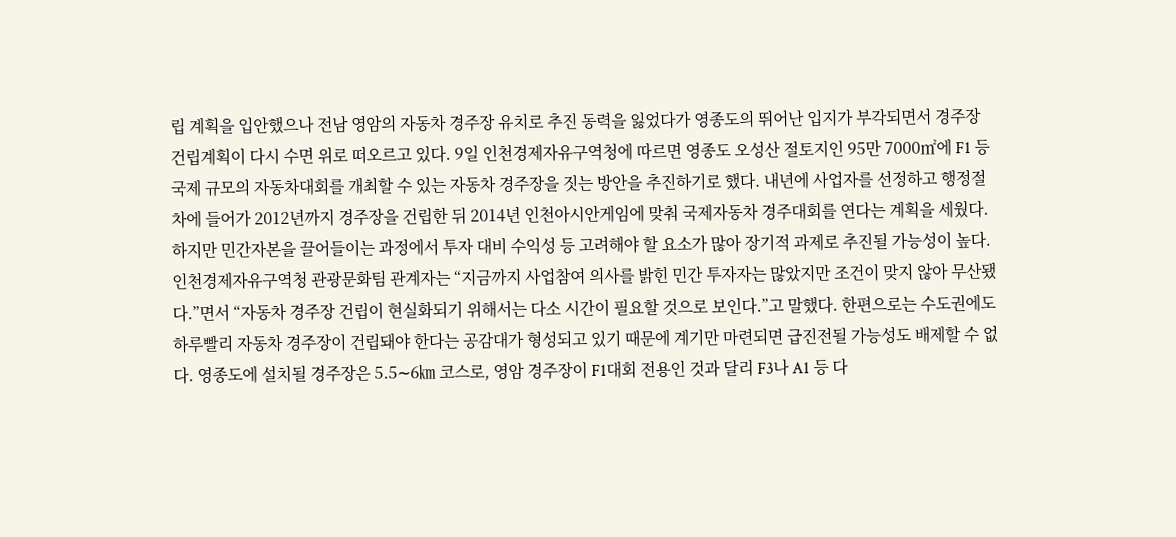립 계획을 입안했으나 전남 영암의 자동차 경주장 유치로 추진 동력을 잃었다가 영종도의 뛰어난 입지가 부각되면서 경주장 건립계획이 다시 수면 위로 떠오르고 있다. 9일 인천경제자유구역청에 따르면 영종도 오성산 절토지인 95만 7000㎡에 F1 등 국제 규모의 자동차대회를 개최할 수 있는 자동차 경주장을 짓는 방안을 추진하기로 했다. 내년에 사업자를 선정하고 행정절차에 들어가 2012년까지 경주장을 건립한 뒤 2014년 인천아시안게임에 맞춰 국제자동차 경주대회를 연다는 계획을 세웠다. 하지만 민간자본을 끌어들이는 과정에서 투자 대비 수익성 등 고려해야 할 요소가 많아 장기적 과제로 추진될 가능성이 높다. 인천경제자유구역청 관광문화팀 관계자는 “지금까지 사업참여 의사를 밝힌 민간 투자자는 많았지만 조건이 맞지 않아 무산됐다.”면서 “자동차 경주장 건립이 현실화되기 위해서는 다소 시간이 필요할 것으로 보인다.”고 말했다. 한편으로는 수도권에도 하루빨리 자동차 경주장이 건립돼야 한다는 공감대가 형성되고 있기 때문에 계기만 마련되면 급진전될 가능성도 배제할 수 없다. 영종도에 설치될 경주장은 5.5∼6㎞ 코스로, 영암 경주장이 F1대회 전용인 것과 달리 F3나 A1 등 다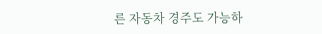른 자동차 경주도 가능하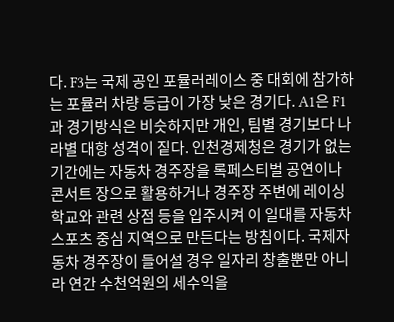다. F3는 국제 공인 포뮬러레이스 중 대회에 참가하는 포뮬러 차량 등급이 가장 낮은 경기다. A1은 F1과 경기방식은 비슷하지만 개인, 팀별 경기보다 나라별 대항 성격이 짙다. 인천경제청은 경기가 없는 기간에는 자동차 경주장을 록페스티벌 공연이나 콘서트 장으로 활용하거나 경주장 주변에 레이싱 학교와 관련 상점 등을 입주시켜 이 일대를 자동차스포츠 중심 지역으로 만든다는 방침이다. 국제자동차 경주장이 들어설 경우 일자리 창출뿐만 아니라 연간 수천억원의 세수익을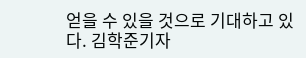얻을 수 있을 것으로 기대하고 있다. 김학준기자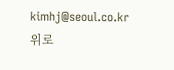kimhj@seoul.co.kr
위로